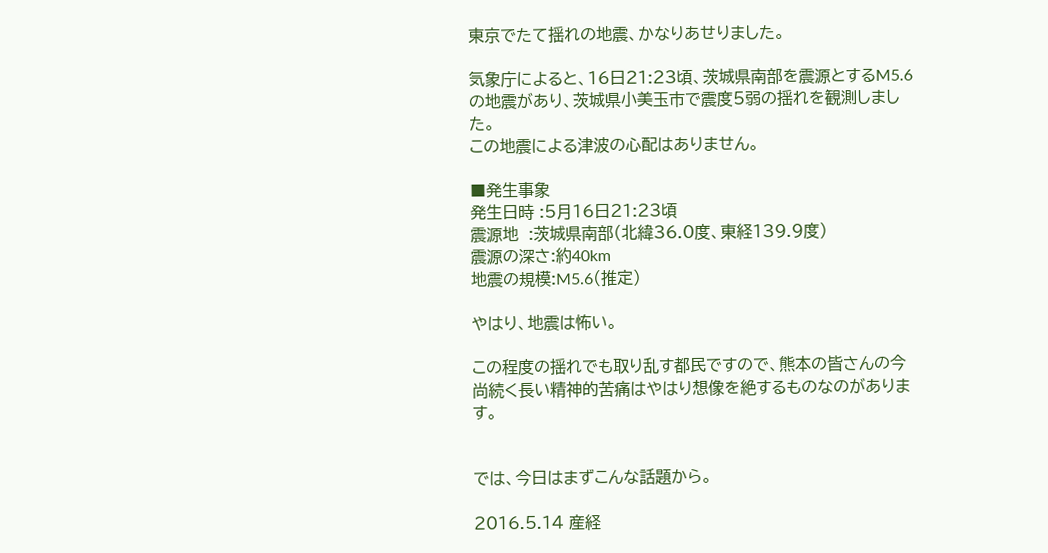東京でたて揺れの地震、かなりあせりました。

気象庁によると、16日21:23頃、茨城県南部を震源とするM5.6の地震があり、茨城県小美玉市で震度5弱の揺れを観測しました。
この地震による津波の心配はありません。

■発生事象
発生日時 :5月16日21:23頃
震源地  :茨城県南部(北緯36.0度、東経139.9度)
震源の深さ:約40km
地震の規模:M5.6(推定)

やはり、地震は怖い。

この程度の揺れでも取り乱す都民ですので、熊本の皆さんの今尚続く長い精神的苦痛はやはり想像を絶するものなのがあります。


では、今日はまずこんな話題から。

2016.5.14 産経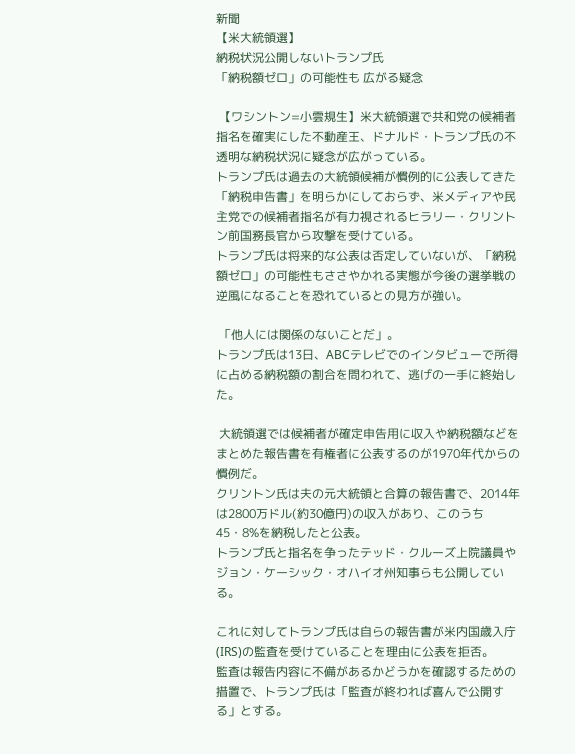新聞
【米大統領選】
納税状況公開しないトランプ氏
「納税額ゼロ」の可能性も 広がる疑念

 【ワシントン=小雲規生】米大統領選で共和党の候補者指名を確実にした不動産王、ドナルド・トランプ氏の不透明な納税状況に疑念が広がっている。
トランプ氏は過去の大統領候補が慣例的に公表してきた「納税申告書」を明らかにしておらず、米メディアや民主党での候補者指名が有力視されるヒラリー・クリントン前国務長官から攻撃を受けている。
トランプ氏は将来的な公表は否定していないが、「納税額ゼロ」の可能性もささやかれる実態が今後の選挙戦の逆風になることを恐れているとの見方が強い。

 「他人には関係のないことだ」。
トランプ氏は13日、ABCテレビでのインタビューで所得に占める納税額の割合を問われて、逃げの一手に終始した。

 大統領選では候補者が確定申告用に収入や納税額などをまとめた報告書を有権者に公表するのが1970年代からの慣例だ。
クリントン氏は夫の元大統領と合算の報告書で、2014年は2800万ドル(約30億円)の収入があり、このうち45・8%を納税したと公表。
トランプ氏と指名を争ったテッド・クルーズ上院議員やジョン・ケーシック・オハイオ州知事らも公開している。

これに対してトランプ氏は自らの報告書が米内国歳入庁(IRS)の監査を受けていることを理由に公表を拒否。
監査は報告内容に不備があるかどうかを確認するための措置で、トランプ氏は「監査が終われば喜んで公開する」とする。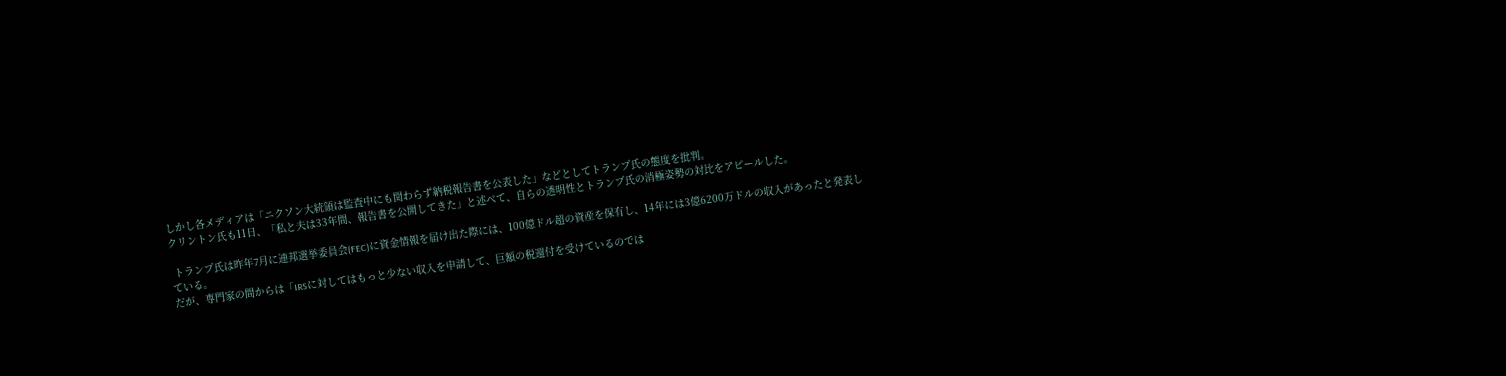しかし各メディアは「ニクソン大統領は監査中にも関わらず納税報告書を公表した」などとしてトランプ氏の態度を批判。
クリントン氏も11日、「私と夫は33年間、報告書を公開してきた」と述べて、自らの透明性とトランプ氏の消極姿勢の対比をアピールした。

 トランプ氏は昨年7月に連邦選挙委員会(FEC)に資金情報を届け出た際には、100億ドル超の資産を保有し、14年には3億6200万ドルの収入があったと発表している。
だが、専門家の間からは「IRSに対してはもっと少ない収入を申請して、巨額の税還付を受けているのでは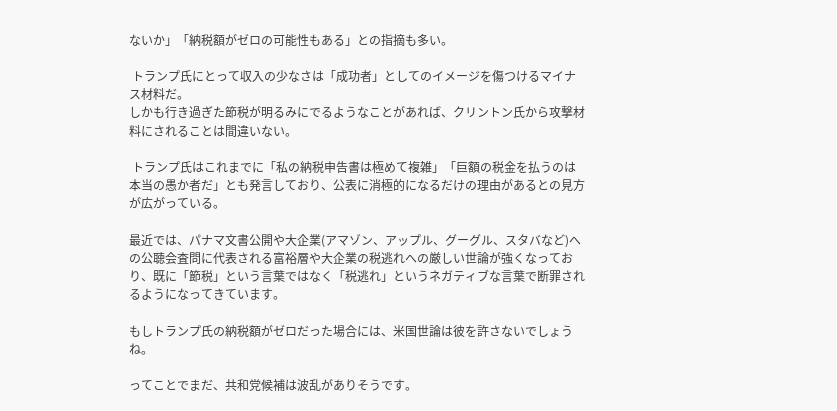ないか」「納税額がゼロの可能性もある」との指摘も多い。

 トランプ氏にとって収入の少なさは「成功者」としてのイメージを傷つけるマイナス材料だ。
しかも行き過ぎた節税が明るみにでるようなことがあれば、クリントン氏から攻撃材料にされることは間違いない。

 トランプ氏はこれまでに「私の納税申告書は極めて複雑」「巨額の税金を払うのは本当の愚か者だ」とも発言しており、公表に消極的になるだけの理由があるとの見方が広がっている。

最近では、パナマ文書公開や大企業(アマゾン、アップル、グーグル、スタバなど)への公聴会査問に代表される富裕層や大企業の税逃れへの厳しい世論が強くなっており、既に「節税」という言葉ではなく「税逃れ」というネガティブな言葉で断罪されるようになってきています。

もしトランプ氏の納税額がゼロだった場合には、米国世論は彼を許さないでしょうね。

ってことでまだ、共和党候補は波乱がありそうです。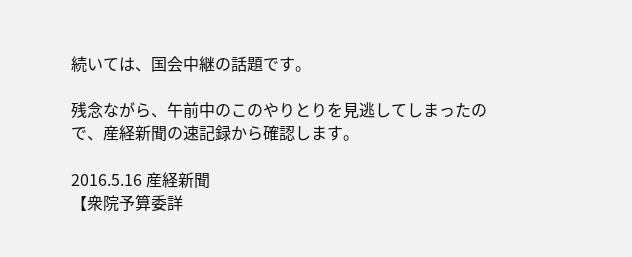続いては、国会中継の話題です。

残念ながら、午前中のこのやりとりを見逃してしまったので、産経新聞の速記録から確認します。

2016.5.16 産経新聞
【衆院予算委詳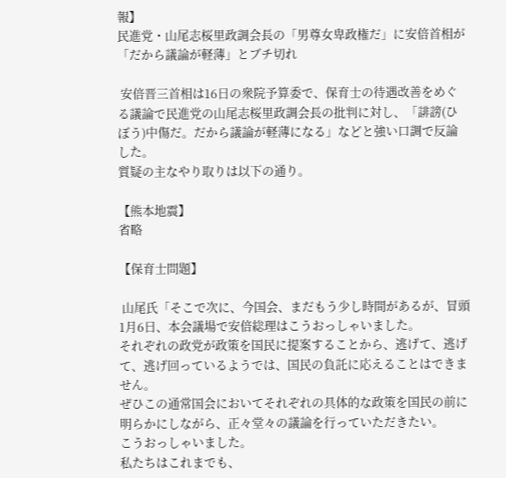報】
民進党・山尾志桜里政調会長の「男尊女卑政権だ」に安倍首相が「だから議論が軽薄」とブチ切れ

 安倍晋三首相は16日の衆院予算委で、保育士の待遇改善をめぐる議論で民進党の山尾志桜里政調会長の批判に対し、「誹謗(ひぼう)中傷だ。だから議論が軽薄になる」などと強い口調で反論した。
質疑の主なやり取りは以下の通り。

【熊本地震】
省略

【保育士問題】

 山尾氏「そこで次に、今国会、まだもう少し時間があるが、冒頭1月6日、本会議場で安倍総理はこうおっしゃいました。
それぞれの政党が政策を国民に提案することから、逃げて、逃げて、逃げ回っているようでは、国民の負託に応えることはできません。
ぜひこの通常国会においてそれぞれの具体的な政策を国民の前に明らかにしながら、正々堂々の議論を行っていただきたい。
こうおっしゃいました。
私たちはこれまでも、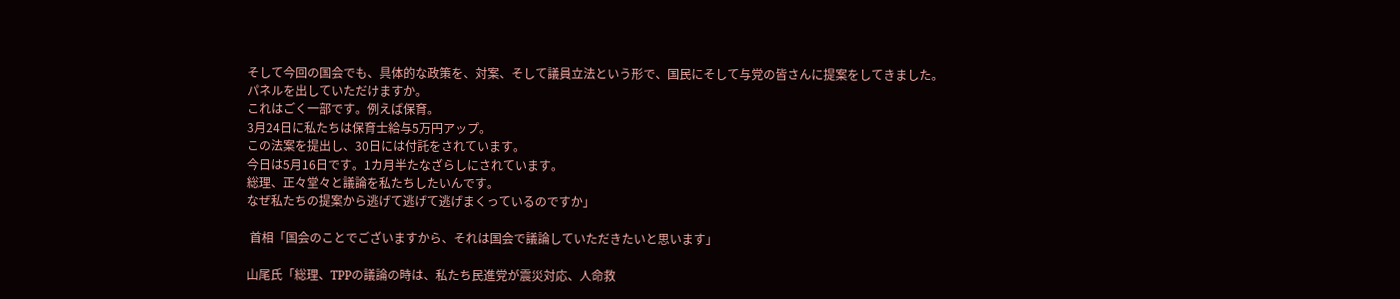そして今回の国会でも、具体的な政策を、対案、そして議員立法という形で、国民にそして与党の皆さんに提案をしてきました。
パネルを出していただけますか。
これはごく一部です。例えば保育。
3月24日に私たちは保育士給与5万円アップ。
この法案を提出し、30日には付託をされています。
今日は5月16日です。1カ月半たなざらしにされています。
総理、正々堂々と議論を私たちしたいんです。
なぜ私たちの提案から逃げて逃げて逃げまくっているのですか」

 首相「国会のことでございますから、それは国会で議論していただきたいと思います」

山尾氏「総理、TPPの議論の時は、私たち民進党が震災対応、人命救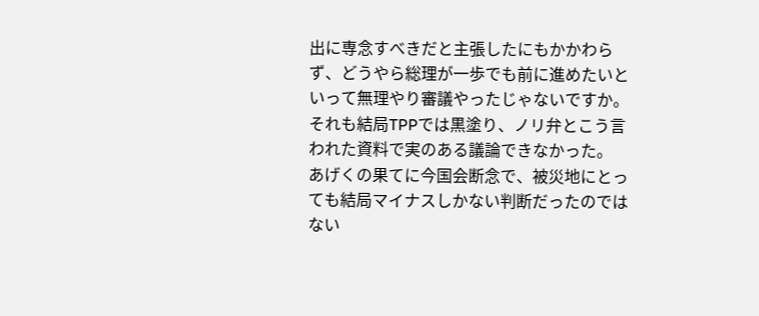出に専念すべきだと主張したにもかかわらず、どうやら総理が一歩でも前に進めたいといって無理やり審議やったじゃないですか。
それも結局TPPでは黒塗り、ノリ弁とこう言われた資料で実のある議論できなかった。
あげくの果てに今国会断念で、被災地にとっても結局マイナスしかない判断だったのではない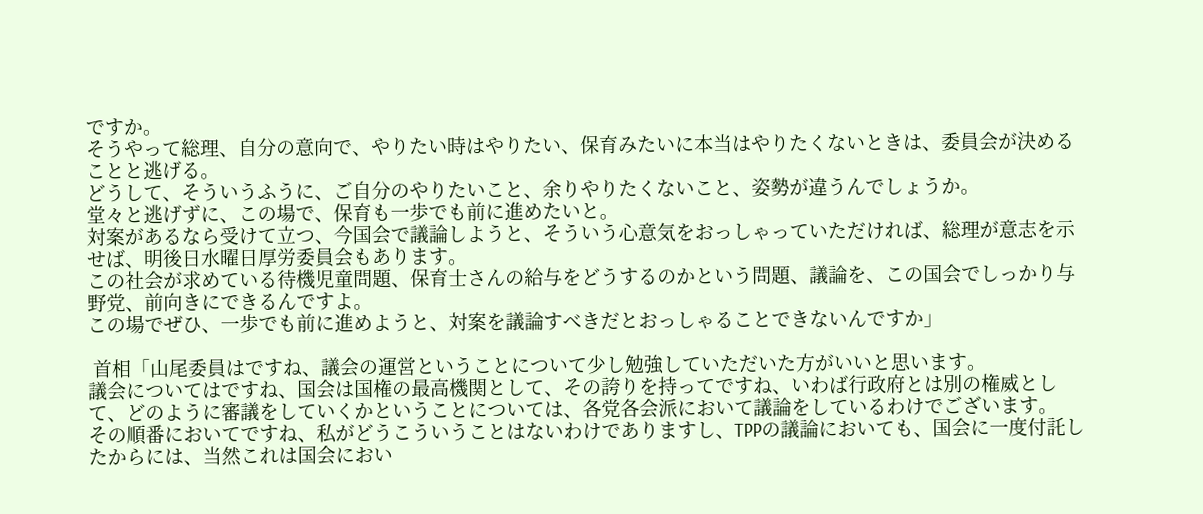ですか。
そうやって総理、自分の意向で、やりたい時はやりたい、保育みたいに本当はやりたくないときは、委員会が決めることと逃げる。
どうして、そういうふうに、ご自分のやりたいこと、余りやりたくないこと、姿勢が違うんでしょうか。
堂々と逃げずに、この場で、保育も一歩でも前に進めたいと。
対案があるなら受けて立つ、今国会で議論しようと、そういう心意気をおっしゃっていただければ、総理が意志を示せば、明後日水曜日厚労委員会もあります。
この社会が求めている待機児童問題、保育士さんの給与をどうするのかという問題、議論を、この国会でしっかり与野党、前向きにできるんですよ。
この場でぜひ、一歩でも前に進めようと、対案を議論すべきだとおっしゃることできないんですか」

 首相「山尾委員はですね、議会の運営ということについて少し勉強していただいた方がいいと思います。
議会についてはですね、国会は国権の最高機関として、その誇りを持ってですね、いわば行政府とは別の権威として、どのように審議をしていくかということについては、各党各会派において議論をしているわけでございます。
その順番においてですね、私がどうこういうことはないわけでありますし、TPPの議論においても、国会に一度付託したからには、当然これは国会におい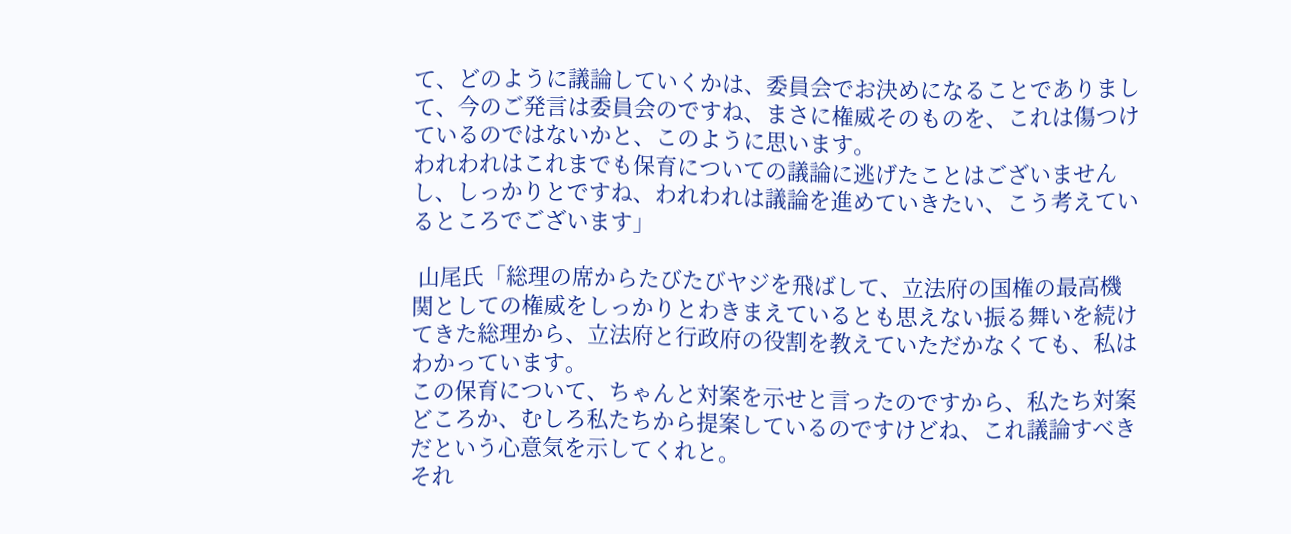て、どのように議論していくかは、委員会でお決めになることでありまして、今のご発言は委員会のですね、まさに権威そのものを、これは傷つけているのではないかと、このように思います。
われわれはこれまでも保育についての議論に逃げたことはございませんし、しっかりとですね、われわれは議論を進めていきたい、こう考えているところでございます」

 山尾氏「総理の席からたびたびヤジを飛ばして、立法府の国権の最高機関としての権威をしっかりとわきまえているとも思えない振る舞いを続けてきた総理から、立法府と行政府の役割を教えていただかなくても、私はわかっています。
この保育について、ちゃんと対案を示せと言ったのですから、私たち対案どころか、むしろ私たちから提案しているのですけどね、これ議論すべきだという心意気を示してくれと。
それ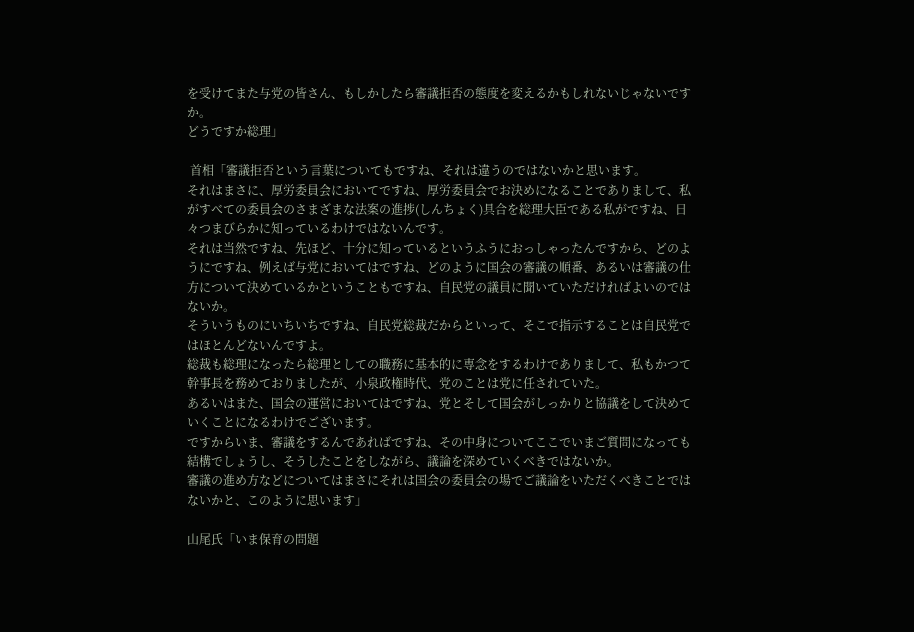を受けてまた与党の皆さん、もしかしたら審議拒否の態度を変えるかもしれないじゃないですか。
どうですか総理」

 首相「審議拒否という言葉についてもですね、それは違うのではないかと思います。
それはまさに、厚労委員会においてですね、厚労委員会でお決めになることでありまして、私がすべての委員会のさまざまな法案の進捗(しんちょく)具合を総理大臣である私がですね、日々つまびらかに知っているわけではないんです。
それは当然ですね、先ほど、十分に知っているというふうにおっしゃったんですから、どのようにですね、例えば与党においてはですね、どのように国会の審議の順番、あるいは審議の仕方について決めているかということもですね、自民党の議員に聞いていただければよいのではないか。
そういうものにいちいちですね、自民党総裁だからといって、そこで指示することは自民党ではほとんどないんですよ。
総裁も総理になったら総理としての職務に基本的に専念をするわけでありまして、私もかつて幹事長を務めておりましたが、小泉政権時代、党のことは党に任されていた。
あるいはまた、国会の運営においてはですね、党とそして国会がしっかりと協議をして決めていくことになるわけでございます。
ですからいま、審議をするんであればですね、その中身についてここでいまご質問になっても結構でしょうし、そうしたことをしながら、議論を深めていくべきではないか。
審議の進め方などについてはまさにそれは国会の委員会の場でご議論をいただくべきことではないかと、このように思います」

山尾氏「いま保育の問題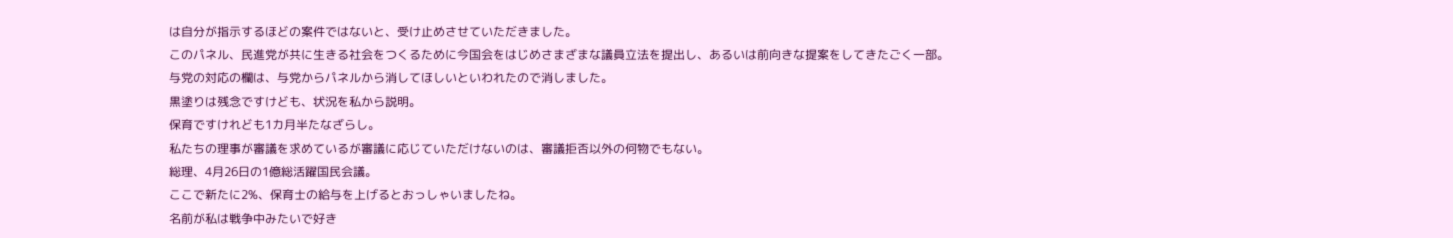は自分が指示するほどの案件ではないと、受け止めさせていただきました。
このパネル、民進党が共に生きる社会をつくるために今国会をはじめさまざまな議員立法を提出し、あるいは前向きな提案をしてきたごく一部。
与党の対応の欄は、与党からパネルから消してほしいといわれたので消しました。
黒塗りは残念ですけども、状況を私から説明。
保育ですけれども1カ月半たなざらし。
私たちの理事が審議を求めているが審議に応じていただけないのは、審議拒否以外の何物でもない。
総理、4月26日の1億総活躍国民会議。
ここで新たに2%、保育士の給与を上げるとおっしゃいましたね。
名前が私は戦争中みたいで好き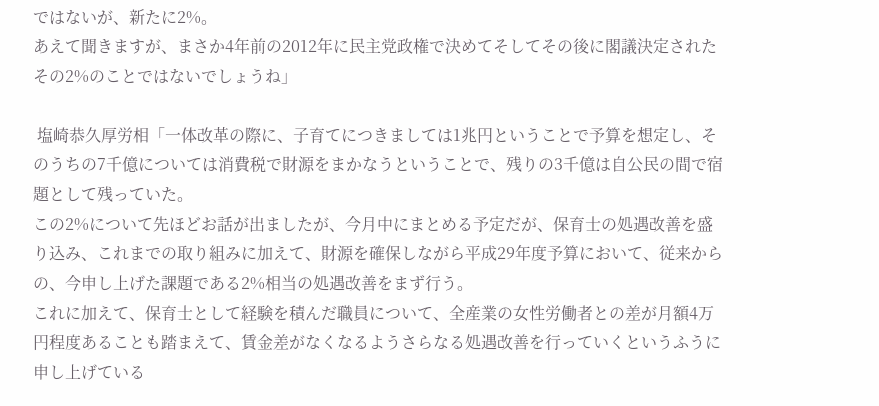ではないが、新たに2%。
あえて聞きますが、まさか4年前の2012年に民主党政権で決めてそしてその後に閣議決定されたその2%のことではないでしょうね」

 塩崎恭久厚労相「一体改革の際に、子育てにつきましては1兆円ということで予算を想定し、そのうちの7千億については消費税で財源をまかなうということで、残りの3千億は自公民の間で宿題として残っていた。
この2%について先ほどお話が出ましたが、今月中にまとめる予定だが、保育士の処遇改善を盛り込み、これまでの取り組みに加えて、財源を確保しながら平成29年度予算において、従来からの、今申し上げた課題である2%相当の処遇改善をまず行う。
これに加えて、保育士として経験を積んだ職員について、全産業の女性労働者との差が月額4万円程度あることも踏まえて、賃金差がなくなるようさらなる処遇改善を行っていくというふうに申し上げている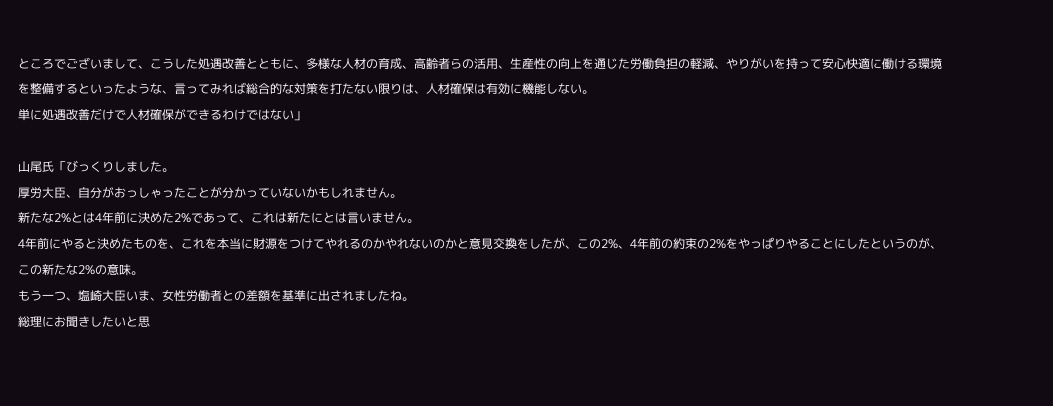ところでございまして、こうした処遇改善とともに、多様な人材の育成、高齢者らの活用、生産性の向上を通じた労働負担の軽減、やりがいを持って安心快適に働ける環境を整備するといったような、言ってみれば総合的な対策を打たない限りは、人材確保は有効に機能しない。
単に処遇改善だけで人材確保ができるわけではない」

山尾氏「びっくりしました。
厚労大臣、自分がおっしゃったことが分かっていないかもしれません。
新たな2%とは4年前に決めた2%であって、これは新たにとは言いません。
4年前にやると決めたものを、これを本当に財源をつけてやれるのかやれないのかと意見交換をしたが、この2%、4年前の約束の2%をやっぱりやることにしたというのが、この新たな2%の意味。
もう一つ、塩崎大臣いま、女性労働者との差額を基準に出されましたね。
総理にお聞きしたいと思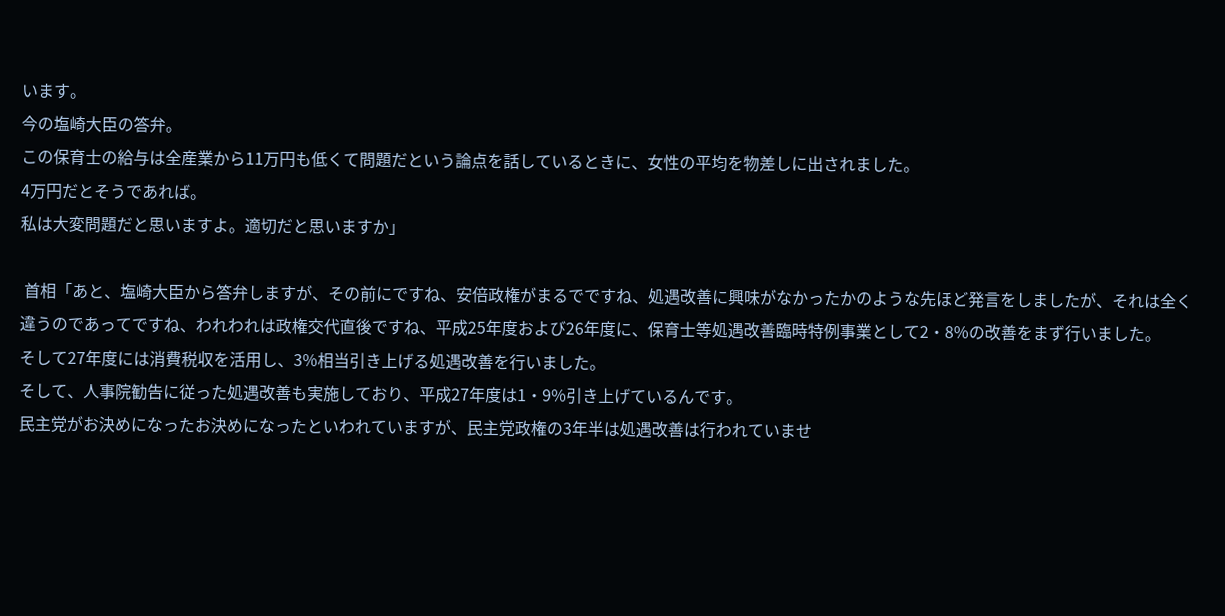います。
今の塩崎大臣の答弁。
この保育士の給与は全産業から11万円も低くて問題だという論点を話しているときに、女性の平均を物差しに出されました。
4万円だとそうであれば。
私は大変問題だと思いますよ。適切だと思いますか」

 首相「あと、塩崎大臣から答弁しますが、その前にですね、安倍政権がまるでですね、処遇改善に興味がなかったかのような先ほど発言をしましたが、それは全く違うのであってですね、われわれは政権交代直後ですね、平成25年度および26年度に、保育士等処遇改善臨時特例事業として2・8%の改善をまず行いました。
そして27年度には消費税収を活用し、3%相当引き上げる処遇改善を行いました。
そして、人事院勧告に従った処遇改善も実施しており、平成27年度は1・9%引き上げているんです。
民主党がお決めになったお決めになったといわれていますが、民主党政権の3年半は処遇改善は行われていませ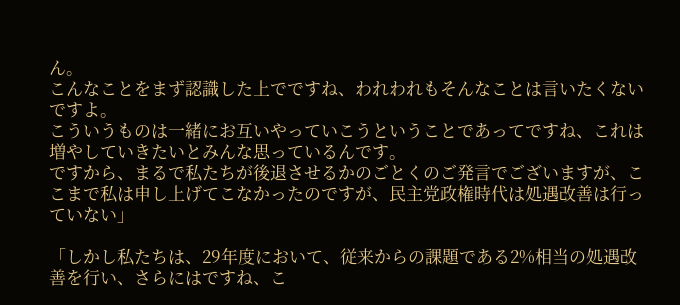ん。
こんなことをまず認識した上でですね、われわれもそんなことは言いたくないですよ。
こういうものは一緒にお互いやっていこうということであってですね、これは増やしていきたいとみんな思っているんです。
ですから、まるで私たちが後退させるかのごとくのご発言でございますが、ここまで私は申し上げてこなかったのですが、民主党政権時代は処遇改善は行っていない」

「しかし私たちは、29年度において、従来からの課題である2%相当の処遇改善を行い、さらにはですね、こ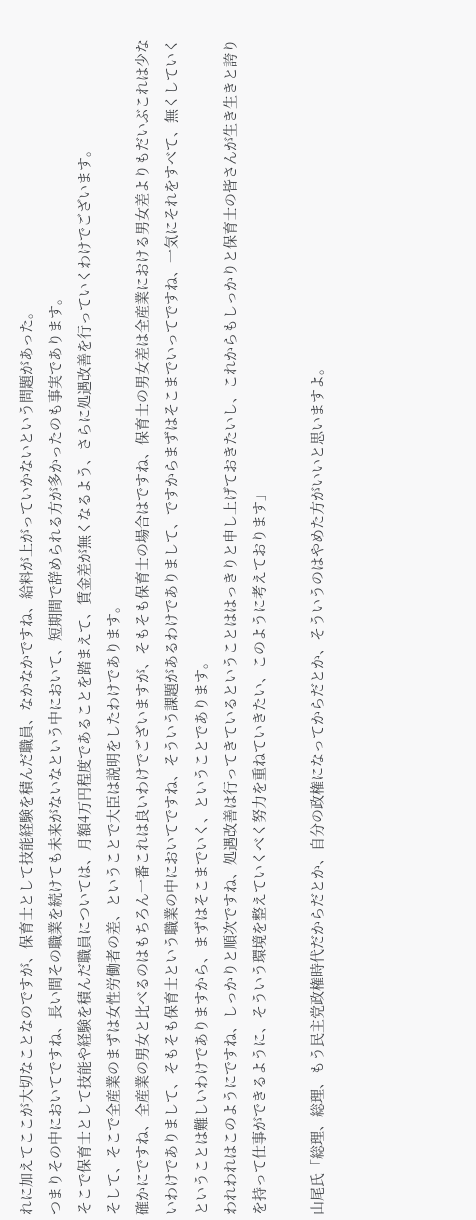れに加えてここが大切なことなのですが、保育士として技能経験を積んだ職員、なかなかですね、給料が上がっていかないという問題があった。
つまりその中においてですね、長い間その職業を続けても未来がないなという中において、短期間で辞められる方が多かったのも事実であります。
そこで保育士として技能や経験を積んだ職員については、月額4万円程度であることを踏まえて、賃金差が無くなるよう、さらに処遇改善を行っていくわけでございます。
そして、そこで全産業のまずは女性労働者の差、ということで大臣は説明をしたわけであります。
確かにですね、全産業の男女と比べるのはもちろん一番これは良いわけでございますが、そもそも保育士の場合はですね、保育士の男女差は全産業における男女差よりもだいぶこれは少ないわけでありまして、そもそも保育士という職業の中においてですね、そういう課題があるわけでありまして、ですからまずはそこまでいってですね、一気にそれをすべて、無くしていくということは難しいわけでありますから、まずはそこまでいく、ということであります。
われわれはこのようにですね、しっかりと順次ですね、処遇改善は行ってきているということははっきりと申し上げておきたいし、これからもしっかりと保育士の皆さんが生き生きと誇りを持って仕事ができるように、そういう環境を整えていくべく努力を重ねていきたい、このように考えております」

山尾氏「総理、総理、もう民主党政権時代だからだとか、自分の政権になってからだとか、そういうのはやめた方がいいと思いますよ。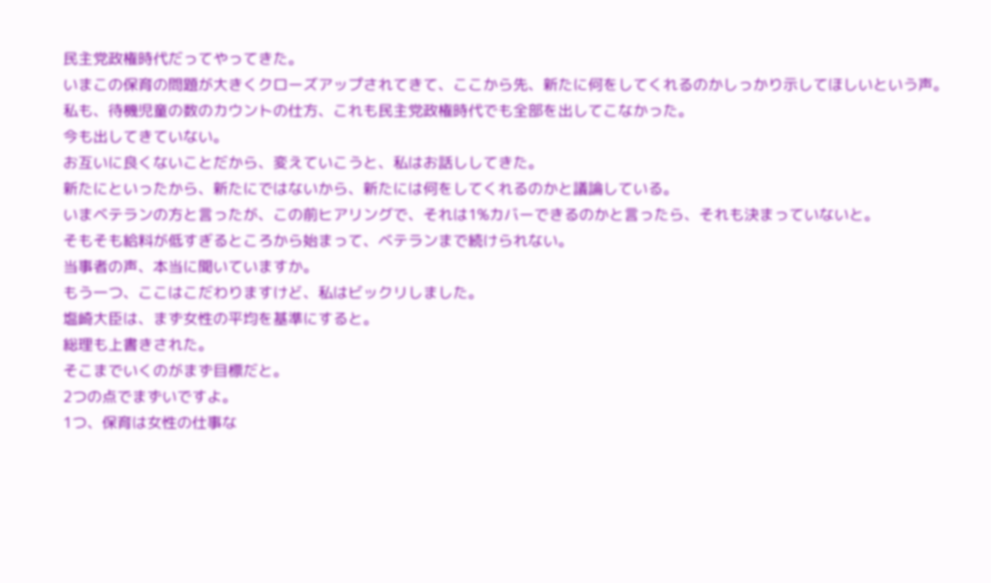民主党政権時代だってやってきた。
いまこの保育の問題が大きくクローズアップされてきて、ここから先、新たに何をしてくれるのかしっかり示してほしいという声。
私も、待機児童の数のカウントの仕方、これも民主党政権時代でも全部を出してこなかった。
今も出してきていない。
お互いに良くないことだから、変えていこうと、私はお話ししてきた。
新たにといったから、新たにではないから、新たには何をしてくれるのかと議論している。
いまベテランの方と言ったが、この前ヒアリングで、それは1%カバーできるのかと言ったら、それも決まっていないと。
そもそも給料が低すぎるところから始まって、ベテランまで続けられない。
当事者の声、本当に聞いていますか。
もう一つ、ここはこだわりますけど、私はビックリしました。
塩崎大臣は、まず女性の平均を基準にすると。
総理も上書きされた。
そこまでいくのがまず目標だと。
2つの点でまずいですよ。
1つ、保育は女性の仕事な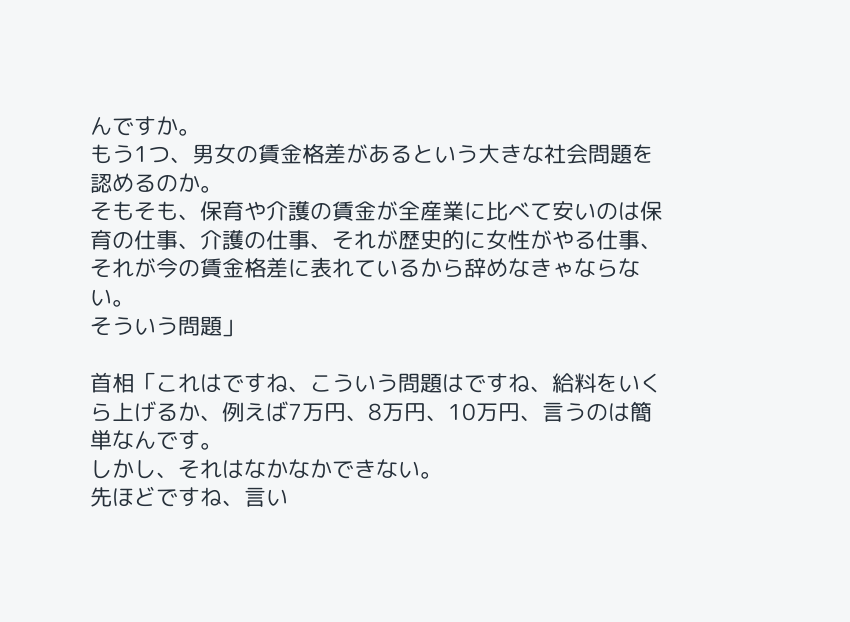んですか。
もう1つ、男女の賃金格差があるという大きな社会問題を認めるのか。
そもそも、保育や介護の賃金が全産業に比べて安いのは保育の仕事、介護の仕事、それが歴史的に女性がやる仕事、それが今の賃金格差に表れているから辞めなきゃならない。
そういう問題」

首相「これはですね、こういう問題はですね、給料をいくら上げるか、例えば7万円、8万円、10万円、言うのは簡単なんです。
しかし、それはなかなかできない。
先ほどですね、言い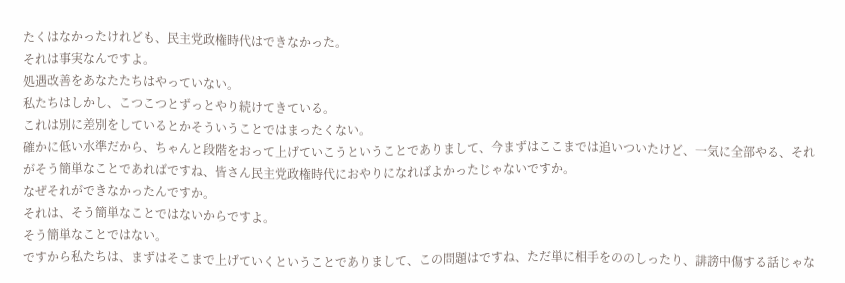たくはなかったけれども、民主党政権時代はできなかった。
それは事実なんですよ。
処遇改善をあなたたちはやっていない。
私たちはしかし、こつこつとずっとやり続けてきている。
これは別に差別をしているとかそういうことではまったくない。
確かに低い水準だから、ちゃんと段階をおって上げていこうということでありまして、今まずはここまでは追いついたけど、一気に全部やる、それがそう簡単なことであればですね、皆さん民主党政権時代におやりになればよかったじゃないですか。
なぜそれができなかったんですか。
それは、そう簡単なことではないからですよ。
そう簡単なことではない。
ですから私たちは、まずはそこまで上げていくということでありまして、この問題はですね、ただ単に相手をののしったり、誹謗中傷する話じゃな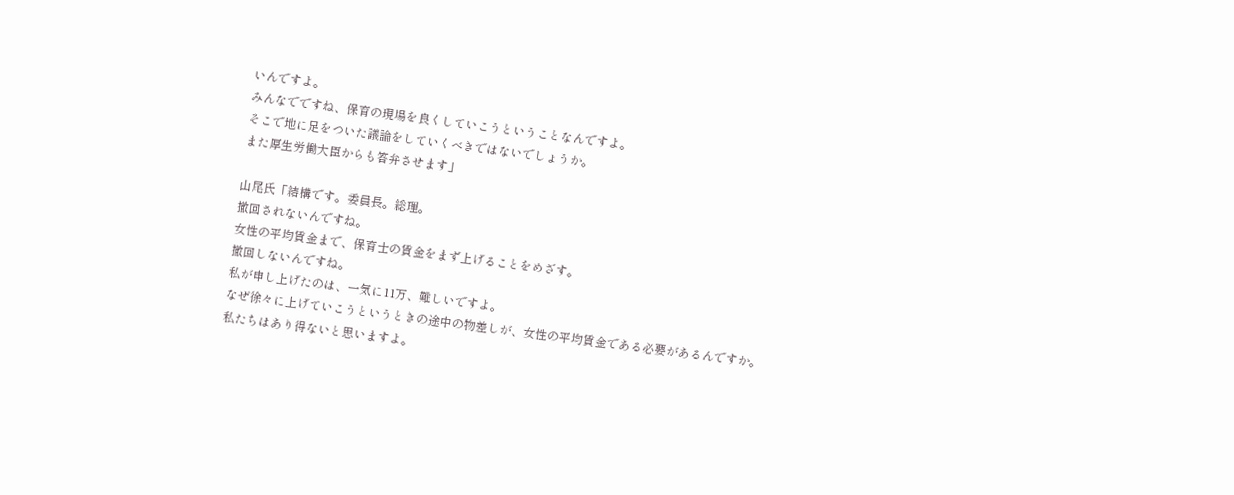いんですよ。
みんなでですね、保育の現場を良くしていこうということなんですよ。
そこで地に足をついた議論をしていくべきではないでしょうか。
また厚生労働大臣からも答弁させます」

山尾氏「結構です。委員長。総理。
撤回されないんですね。
女性の平均賃金まで、保育士の賃金をまず上げることをめざす。
撤回しないんですね。
私が申し上げたのは、一気に11万、難しいですよ。
なぜ徐々に上げていこうというときの途中の物差しが、女性の平均賃金である必要があるんですか。
私たちはあり得ないと思いますよ。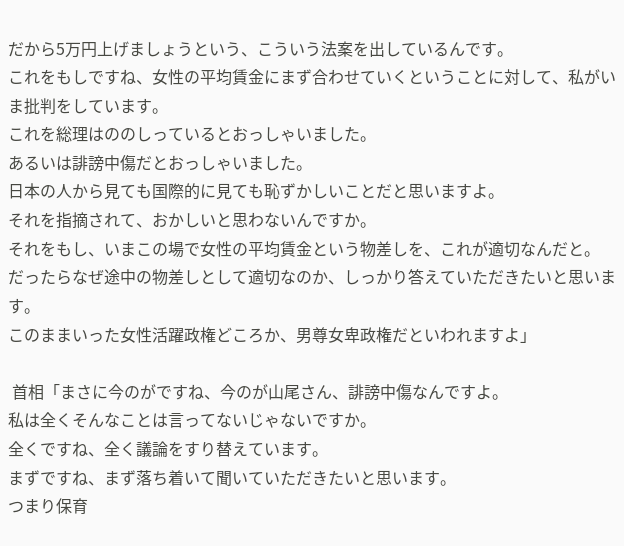だから5万円上げましょうという、こういう法案を出しているんです。
これをもしですね、女性の平均賃金にまず合わせていくということに対して、私がいま批判をしています。
これを総理はののしっているとおっしゃいました。
あるいは誹謗中傷だとおっしゃいました。
日本の人から見ても国際的に見ても恥ずかしいことだと思いますよ。
それを指摘されて、おかしいと思わないんですか。
それをもし、いまこの場で女性の平均賃金という物差しを、これが適切なんだと。
だったらなぜ途中の物差しとして適切なのか、しっかり答えていただきたいと思います。
このままいった女性活躍政権どころか、男尊女卑政権だといわれますよ」

 首相「まさに今のがですね、今のが山尾さん、誹謗中傷なんですよ。
私は全くそんなことは言ってないじゃないですか。
全くですね、全く議論をすり替えています。
まずですね、まず落ち着いて聞いていただきたいと思います。
つまり保育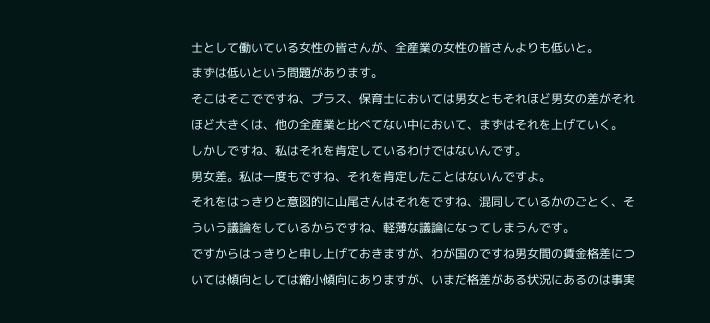士として働いている女性の皆さんが、全産業の女性の皆さんよりも低いと。
まずは低いという問題があります。
そこはそこでですね、プラス、保育士においては男女ともそれほど男女の差がそれほど大きくは、他の全産業と比べてない中において、まずはそれを上げていく。
しかしですね、私はそれを肯定しているわけではないんです。
男女差。私は一度もですね、それを肯定したことはないんですよ。
それをはっきりと意図的に山尾さんはそれをですね、混同しているかのごとく、そういう議論をしているからですね、軽薄な議論になってしまうんです。
ですからはっきりと申し上げておきますが、わが国のですね男女間の賃金格差については傾向としては縮小傾向にありますが、いまだ格差がある状況にあるのは事実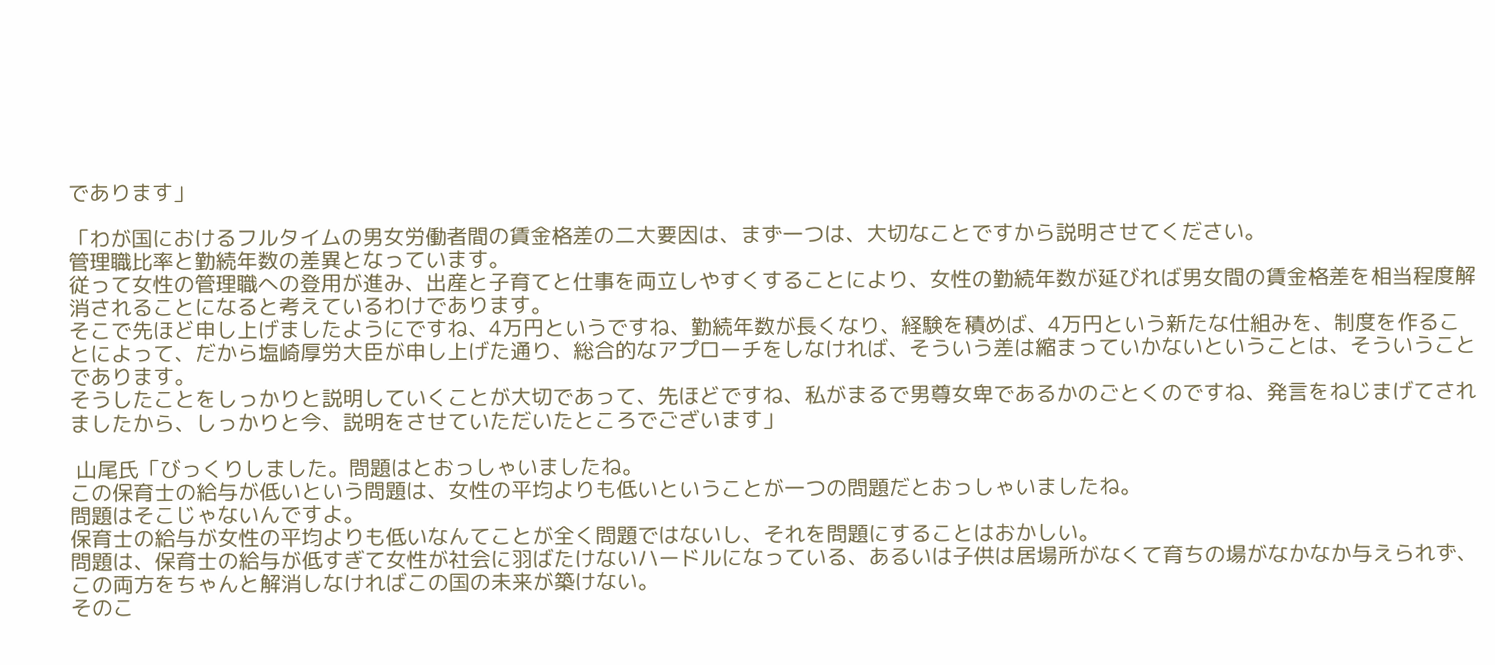であります」

「わが国におけるフルタイムの男女労働者間の賃金格差の二大要因は、まず一つは、大切なことですから説明させてください。
管理職比率と勤続年数の差異となっています。
従って女性の管理職への登用が進み、出産と子育てと仕事を両立しやすくすることにより、女性の勤続年数が延びれば男女間の賃金格差を相当程度解消されることになると考えているわけであります。
そこで先ほど申し上げましたようにですね、4万円というですね、勤続年数が長くなり、経験を積めば、4万円という新たな仕組みを、制度を作ることによって、だから塩崎厚労大臣が申し上げた通り、総合的なアプローチをしなければ、そういう差は縮まっていかないということは、そういうことであります。
そうしたことをしっかりと説明していくことが大切であって、先ほどですね、私がまるで男尊女卑であるかのごとくのですね、発言をねじまげてされましたから、しっかりと今、説明をさせていただいたところでございます」

 山尾氏「びっくりしました。問題はとおっしゃいましたね。
この保育士の給与が低いという問題は、女性の平均よりも低いということが一つの問題だとおっしゃいましたね。
問題はそこじゃないんですよ。
保育士の給与が女性の平均よりも低いなんてことが全く問題ではないし、それを問題にすることはおかしい。
問題は、保育士の給与が低すぎて女性が社会に羽ばたけないハードルになっている、あるいは子供は居場所がなくて育ちの場がなかなか与えられず、この両方をちゃんと解消しなければこの国の未来が築けない。
そのこ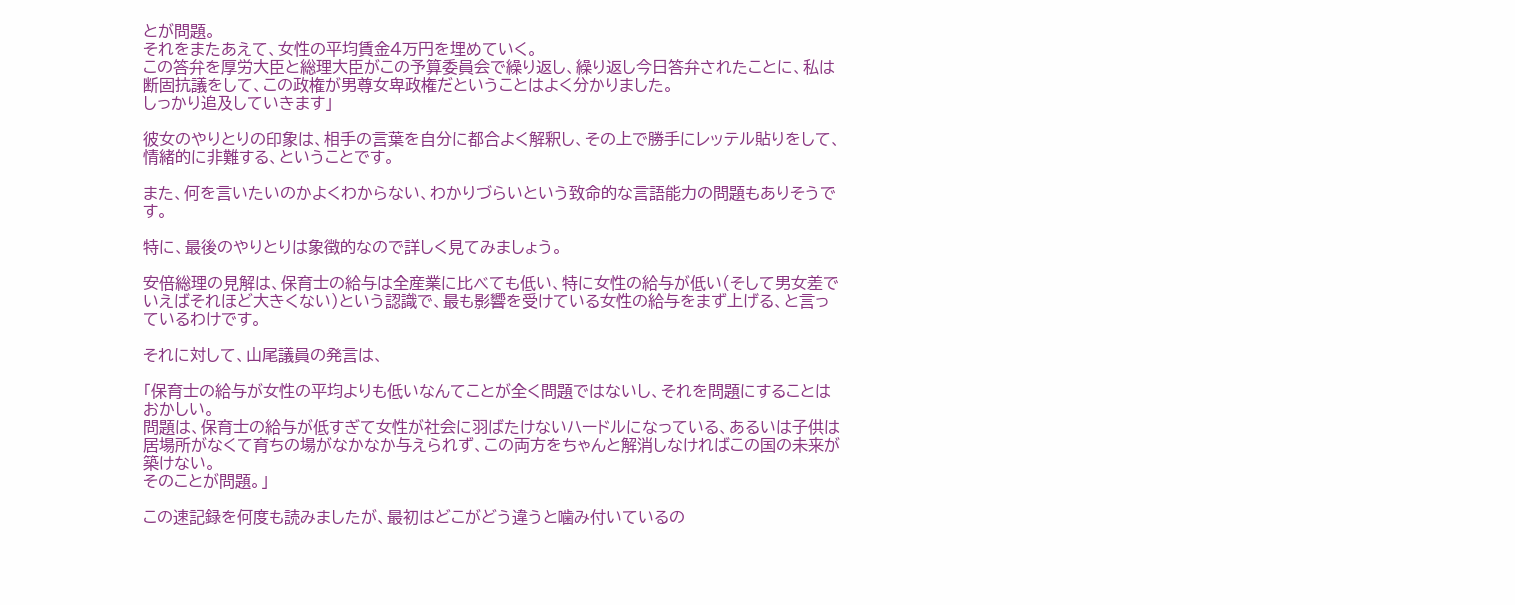とが問題。
それをまたあえて、女性の平均賃金4万円を埋めていく。
この答弁を厚労大臣と総理大臣がこの予算委員会で繰り返し、繰り返し今日答弁されたことに、私は断固抗議をして、この政権が男尊女卑政権だということはよく分かりました。
しっかり追及していきます」

彼女のやりとりの印象は、相手の言葉を自分に都合よく解釈し、その上で勝手にレッテル貼りをして、情緒的に非難する、ということです。

また、何を言いたいのかよくわからない、わかりづらいという致命的な言語能力の問題もありそうです。

特に、最後のやりとりは象徴的なので詳しく見てみましょう。

安倍総理の見解は、保育士の給与は全産業に比べても低い、特に女性の給与が低い(そして男女差でいえばそれほど大きくない)という認識で、最も影響を受けている女性の給与をまず上げる、と言っているわけです。

それに対して、山尾議員の発言は、

「保育士の給与が女性の平均よりも低いなんてことが全く問題ではないし、それを問題にすることはおかしい。
問題は、保育士の給与が低すぎて女性が社会に羽ばたけないハードルになっている、あるいは子供は居場所がなくて育ちの場がなかなか与えられず、この両方をちゃんと解消しなければこの国の未来が築けない。
そのことが問題。」

この速記録を何度も読みましたが、最初はどこがどう違うと噛み付いているの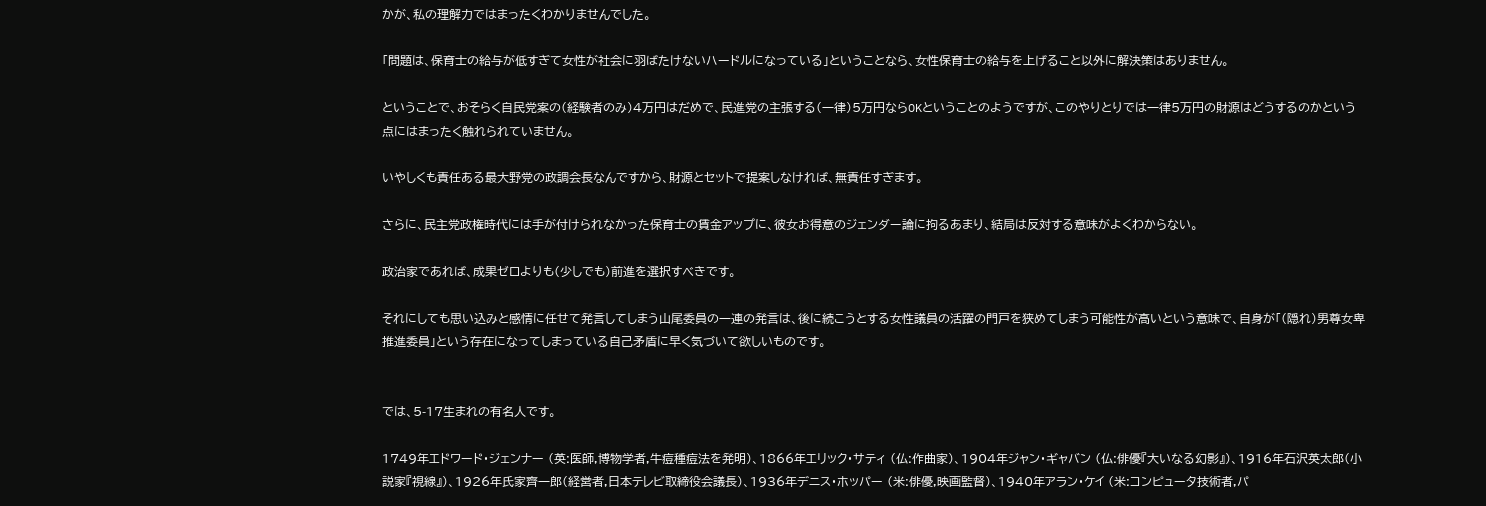かが、私の理解力ではまったくわかりませんでした。

「問題は、保育士の給与が低すぎて女性が社会に羽ばたけないハードルになっている」ということなら、女性保育士の給与を上げること以外に解決策はありません。

ということで、おそらく自民党案の(経験者のみ)4万円はだめで、民進党の主張する(一律)5万円ならOKということのようですが、このやりとりでは一律5万円の財源はどうするのかという点にはまったく触れられていません。

いやしくも責任ある最大野党の政調会長なんですから、財源とセットで提案しなければ、無責任すぎます。

さらに、民主党政権時代には手が付けられなかった保育士の賃金アップに、彼女お得意のジェンダー論に拘るあまり、結局は反対する意味がよくわからない。

政治家であれば、成果ゼロよりも(少しでも)前進を選択すべきです。

それにしても思い込みと感情に任せて発言してしまう山尾委員の一連の発言は、後に続こうとする女性議員の活躍の門戸を狭めてしまう可能性が高いという意味で、自身が「(隠れ)男尊女卑推進委員」という存在になってしまっている自己矛盾に早く気づいて欲しいものです。


では、5-17生まれの有名人です。

1749年エドワード・ジェンナー (英:医師,博物学者,牛痘種痘法を発明)、1866年エリック・サティ (仏:作曲家)、1904年ジャン・ギャバン (仏:俳優『大いなる幻影』)、1916年石沢英太郎(小説家『視線』)、1926年氏家齊一郎(経営者,日本テレビ取締役会議長)、1936年デニス・ホッパー (米:俳優,映画監督)、1940年アラン・ケイ (米:コンピュータ技術者,パ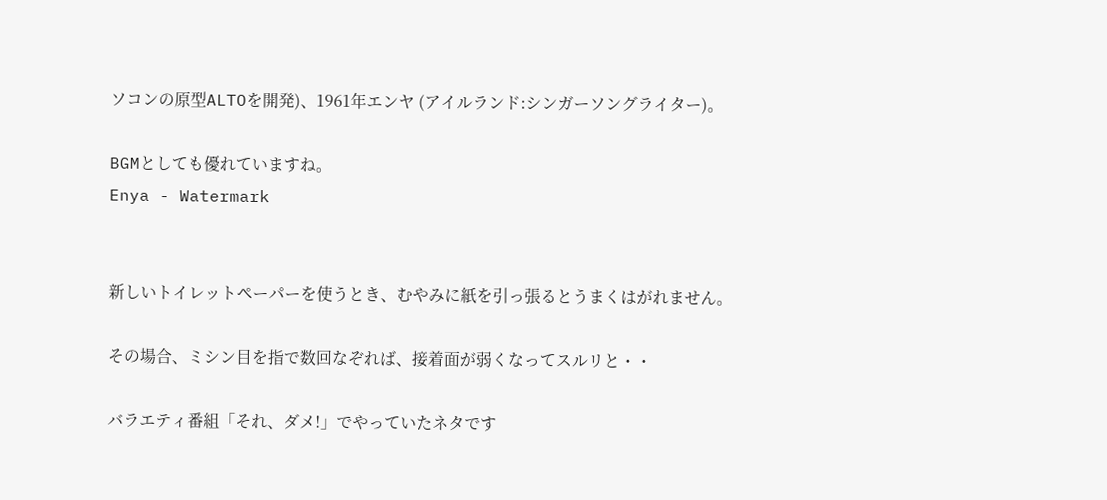ソコンの原型ALTOを開発)、1961年エンヤ (アイルランド:シンガーソングライター)。

BGMとしても優れていますね。
Enya - Watermark


新しいトイレットペーパーを使うとき、むやみに紙を引っ張るとうまくはがれません。

その場合、ミシン目を指で数回なぞれば、接着面が弱くなってスルリと・・

バラエティ番組「それ、ダメ!」でやっていたネタです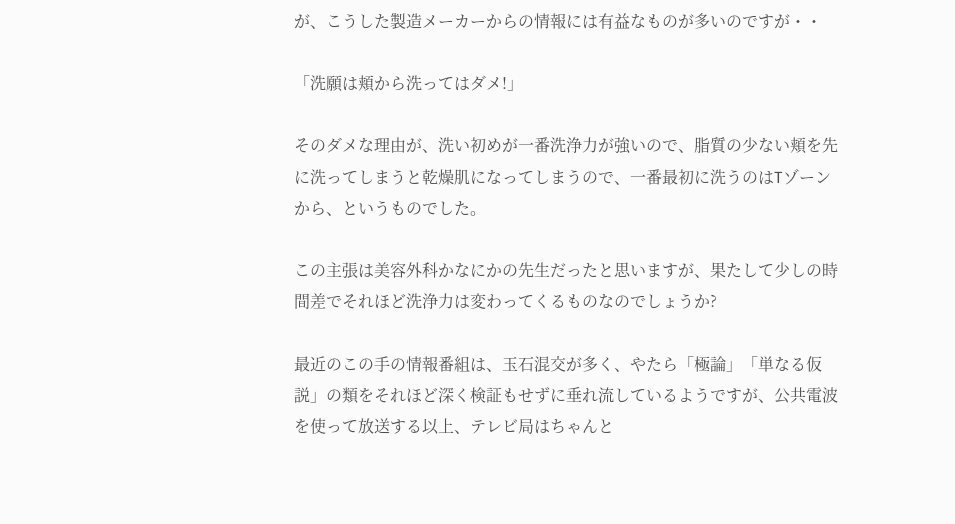が、こうした製造メーカーからの情報には有益なものが多いのですが・・

「洗願は頬から洗ってはダメ!」

そのダメな理由が、洗い初めが一番洗浄力が強いので、脂質の少ない頬を先に洗ってしまうと乾燥肌になってしまうので、一番最初に洗うのはTゾーンから、というものでした。

この主張は美容外科かなにかの先生だったと思いますが、果たして少しの時間差でそれほど洗浄力は変わってくるものなのでしょうか?

最近のこの手の情報番組は、玉石混交が多く、やたら「極論」「単なる仮説」の類をそれほど深く検証もせずに垂れ流しているようですが、公共電波を使って放送する以上、テレビ局はちゃんと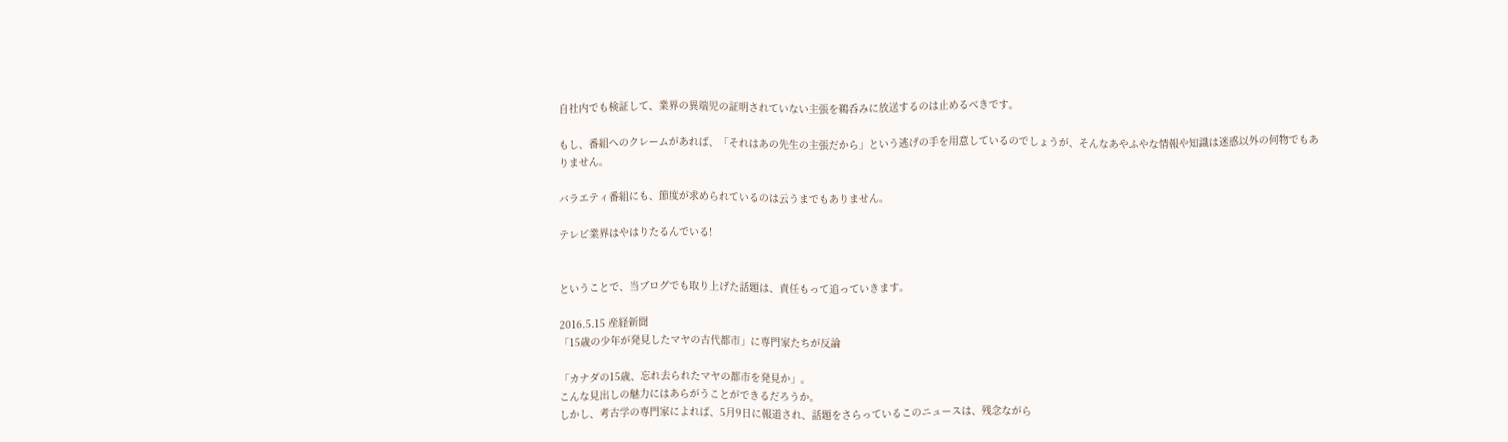自社内でも検証して、業界の異端児の証明されていない主張を鵜呑みに放送するのは止めるべきです。

もし、番組へのクレームがあれば、「それはあの先生の主張だから」という逃げの手を用意しているのでしょうが、そんなあやふやな情報や知識は迷惑以外の何物でもありません。

バラエティ番組にも、節度が求められているのは云うまでもありません。

テレビ業界はやはりたるんでいる!


ということで、当ブログでも取り上げた話題は、責任もって追っていきます。

2016.5.15 産経新聞
「15歳の少年が発見したマヤの古代都市」に専門家たちが反論

「カナダの15歳、忘れ去られたマヤの都市を発見か」。
こんな見出しの魅力にはあらがうことができるだろうか。
しかし、考古学の専門家によれば、5月9日に報道され、話題をさらっているこのニュースは、残念ながら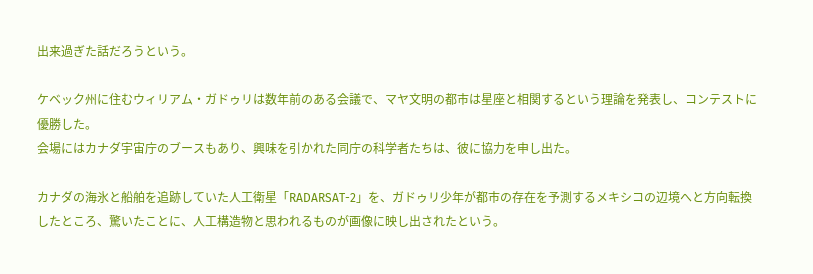出来過ぎた話だろうという。

ケベック州に住むウィリアム・ガドゥリは数年前のある会議で、マヤ文明の都市は星座と相関するという理論を発表し、コンテストに優勝した。
会場にはカナダ宇宙庁のブースもあり、興味を引かれた同庁の科学者たちは、彼に協力を申し出た。

カナダの海氷と船舶を追跡していた人工衛星「RADARSAT-2」を、ガドゥリ少年が都市の存在を予測するメキシコの辺境へと方向転換したところ、驚いたことに、人工構造物と思われるものが画像に映し出されたという。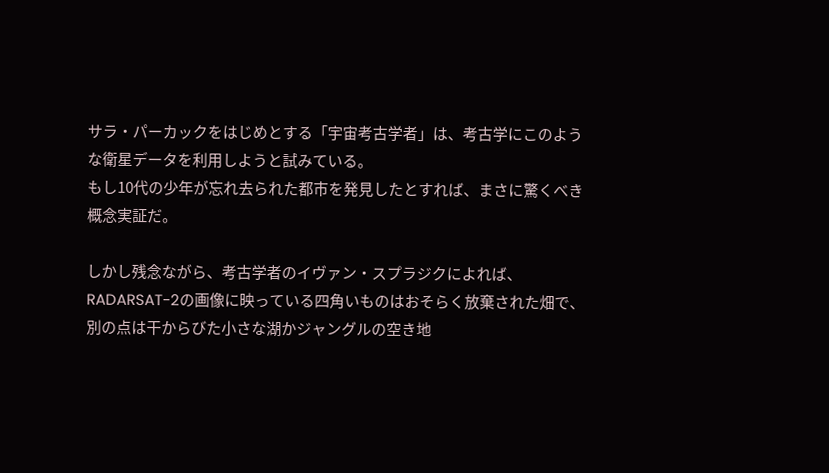サラ・パーカックをはじめとする「宇宙考古学者」は、考古学にこのような衛星データを利用しようと試みている。
もし10代の少年が忘れ去られた都市を発見したとすれば、まさに驚くべき概念実証だ。

しかし残念ながら、考古学者のイヴァン・スプラジクによれば、RADARSAT-2の画像に映っている四角いものはおそらく放棄された畑で、別の点は干からびた小さな湖かジャングルの空き地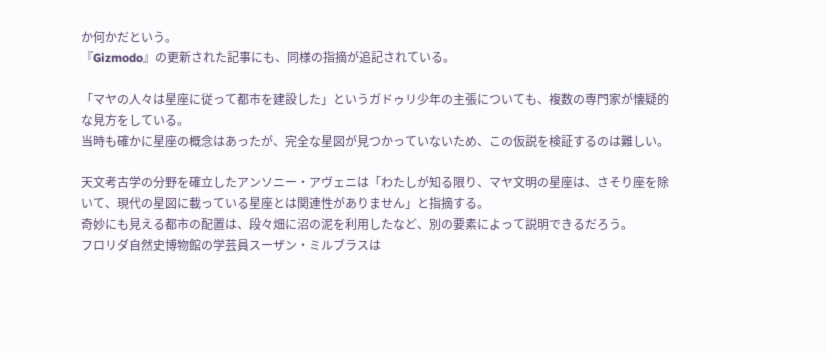か何かだという。
『Gizmodo』の更新された記事にも、同様の指摘が追記されている。

「マヤの人々は星座に従って都市を建設した」というガドゥリ少年の主張についても、複数の専門家が懐疑的な見方をしている。
当時も確かに星座の概念はあったが、完全な星図が見つかっていないため、この仮説を検証するのは難しい。

天文考古学の分野を確立したアンソニー・アヴェニは「わたしが知る限り、マヤ文明の星座は、さそり座を除いて、現代の星図に載っている星座とは関連性がありません」と指摘する。
奇妙にも見える都市の配置は、段々畑に沼の泥を利用したなど、別の要素によって説明できるだろう。
フロリダ自然史博物館の学芸員スーザン・ミルブラスは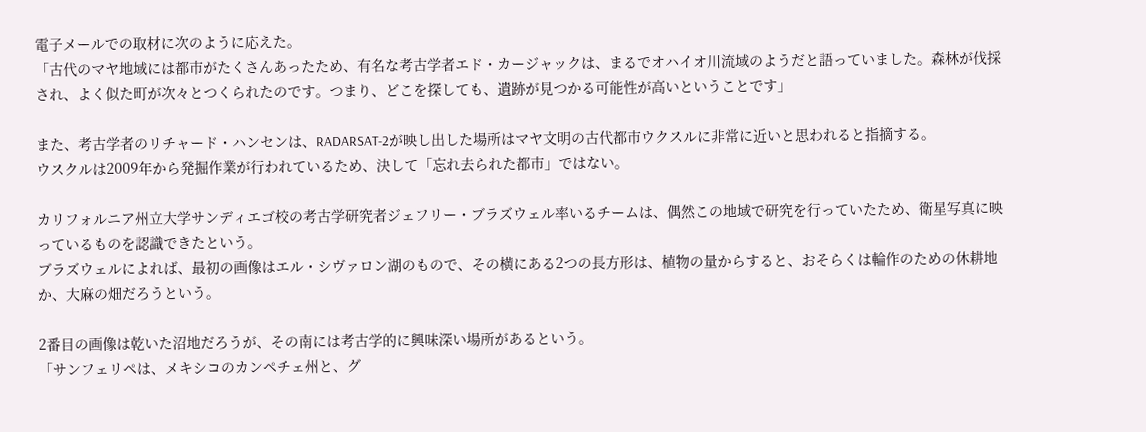電子メールでの取材に次のように応えた。
「古代のマヤ地域には都市がたくさんあったため、有名な考古学者エド・カージャックは、まるでオハイオ川流域のようだと語っていました。森林が伐採され、よく似た町が次々とつくられたのです。つまり、どこを探しても、遺跡が見つかる可能性が高いということです」

また、考古学者のリチャード・ハンセンは、RADARSAT-2が映し出した場所はマヤ文明の古代都市ウクスルに非常に近いと思われると指摘する。
ウスクルは2009年から発掘作業が行われているため、決して「忘れ去られた都市」ではない。

カリフォルニア州立大学サンディエゴ校の考古学研究者ジェフリー・ブラズウェル率いるチームは、偶然この地域で研究を行っていたため、衛星写真に映っているものを認識できたという。
ブラズウェルによれば、最初の画像はエル・シヴァロン湖のもので、その横にある2つの長方形は、植物の量からすると、おそらくは輪作のための休耕地か、大麻の畑だろうという。

2番目の画像は乾いた沼地だろうが、その南には考古学的に興味深い場所があるという。
「サンフェリペは、メキシコのカンペチェ州と、グ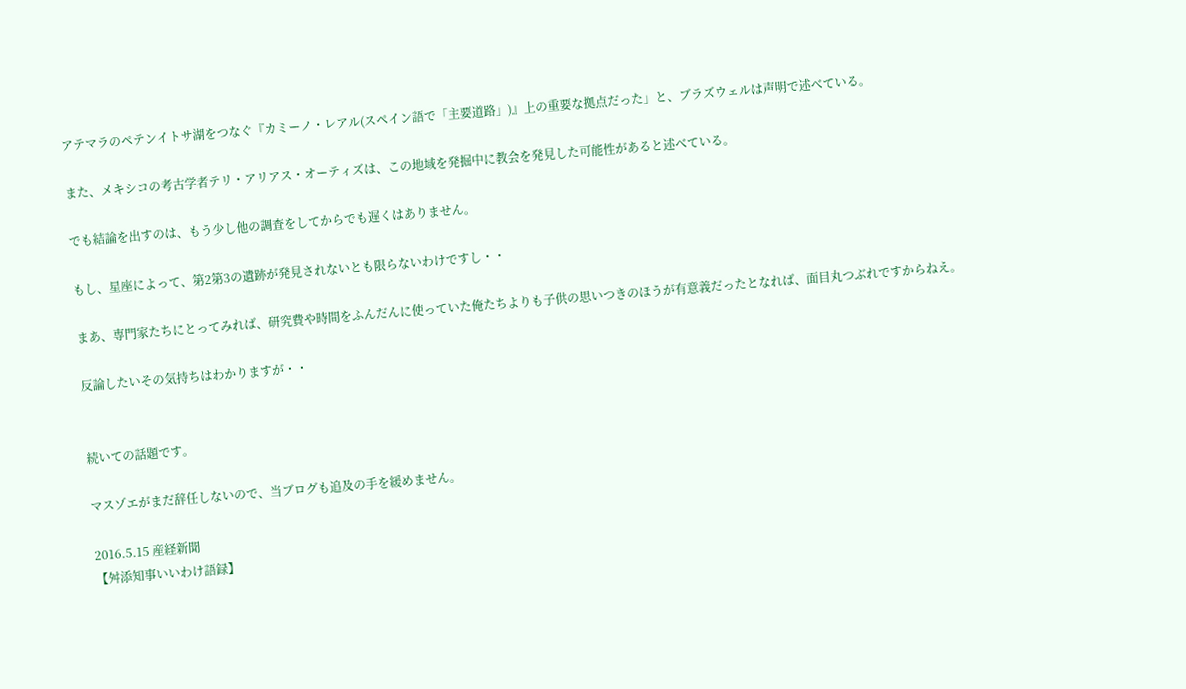アテマラのペテンイトサ湖をつなぐ『カミーノ・レアル(スペイン語で「主要道路」)』上の重要な拠点だった」と、ブラズウェルは声明で述べている。

また、メキシコの考古学者テリ・アリアス・オーティズは、この地域を発掘中に教会を発見した可能性があると述べている。

でも結論を出すのは、もう少し他の調査をしてからでも遅くはありません。

もし、星座によって、第2第3の遺跡が発見されないとも限らないわけですし・・

まあ、専門家たちにとってみれば、研究費や時間をふんだんに使っていた俺たちよりも子供の思いつきのほうが有意義だったとなれば、面目丸つぶれですからねえ。

反論したいその気持ちはわかりますが・・


続いての話題です。

マスゾエがまだ辞任しないので、当ブログも追及の手を緩めません。

2016.5.15 産経新聞
【舛添知事いいわけ語録】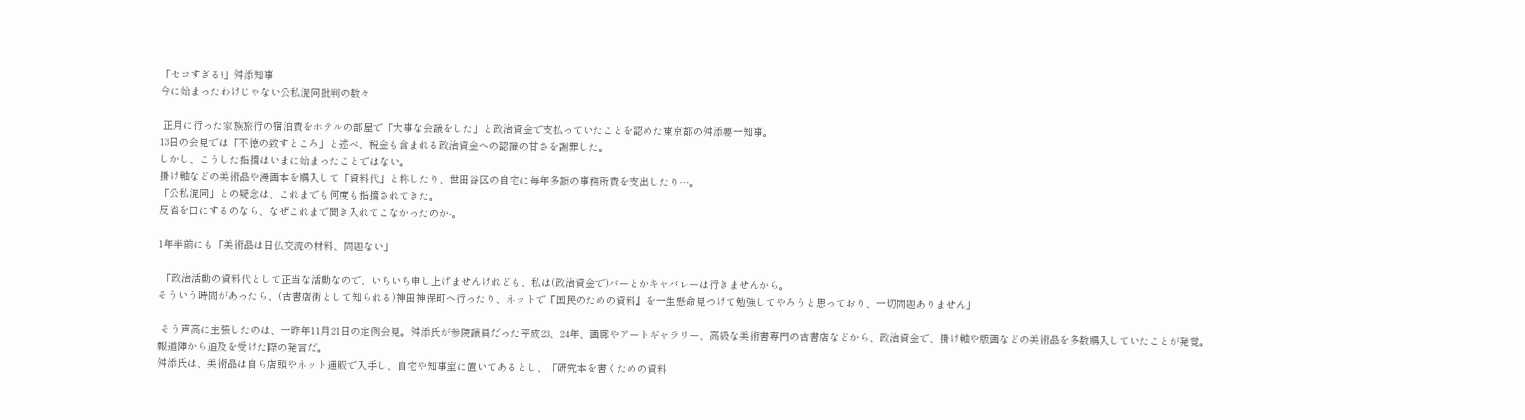「セコすぎる!」舛添知事
今に始まったわけじゃない公私混同批判の数々

 正月に行った家族旅行の宿泊費をホテルの部屋で「大事な会議をした」と政治資金で支払っていたことを認めた東京都の舛添要一知事。
13日の会見では「不徳の致すところ」と述べ、税金も含まれる政治資金への認識の甘さを謝罪した。
しかし、こうした指摘はいまに始まったことではない。
掛け軸などの美術品や漫画本を購入して「資料代」と称したり、世田谷区の自宅に毎年多額の事務所費を支出したり…。
「公私混同」との疑念は、これまでも何度も指摘されてきた。
反省を口にするのなら、なぜこれまで聞き入れてこなかったのか-。

1年半前にも「美術品は日仏交流の材料、問題ない」

 「政治活動の資料代として正当な活動なので、いちいち申し上げませんけれども、私は(政治資金で)バーとかキャバレーは行きませんから。
そういう時間があったら、(古書店街として知られる)神田神保町へ行ったり、ネットで『国民のための資料』を一生懸命見つけて勉強してやろうと思っており、一切問題ありません」

 そう声高に主張したのは、一昨年11月21日の定例会見。舛添氏が参院議員だった平成23、24年、画廊やアートギャラリー、高級な美術書専門の古書店などから、政治資金で、掛け軸や版画などの美術品を多数購入していたことが発覚。
報道陣から追及を受けた際の発言だ。
舛添氏は、美術品は自ら店頭やネット通販で入手し、自宅や知事室に置いてあるとし、「研究本を書くための資料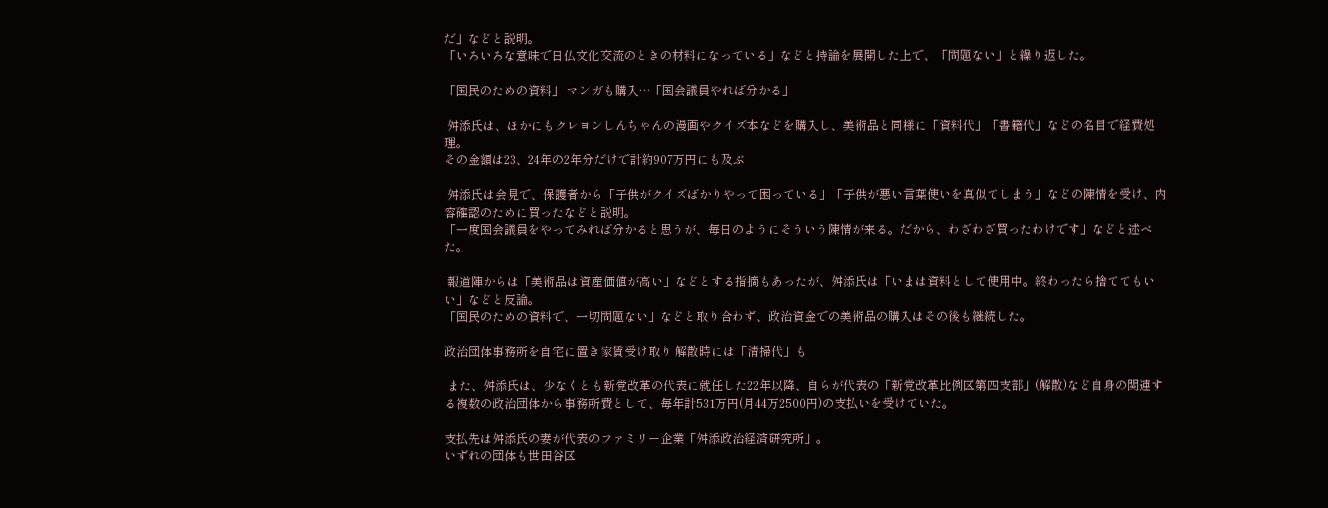だ」などと説明。
「いろいろな意味で日仏文化交流のときの材料になっている」などと持論を展開した上で、「問題ない」と繰り返した。

「国民のための資料」 マンガも購入…「国会議員やれば分かる」

 舛添氏は、ほかにもクレヨンしんちゃんの漫画やクイズ本などを購入し、美術品と同様に「資料代」「書籍代」などの名目で経費処理。
その金額は23、24年の2年分だけで計約907万円にも及ぶ

 舛添氏は会見で、保護者から「子供がクイズばかりやって困っている」「子供が悪い言葉使いを真似てしまう」などの陳情を受け、内容確認のために買ったなどと説明。
「一度国会議員をやってみれば分かると思うが、毎日のようにそういう陳情が来る。だから、わざわざ買ったわけです」などと述べた。

 報道陣からは「美術品は資産価値が高い」などとする指摘もあったが、舛添氏は「いまは資料として使用中。終わったら捨ててもいい」などと反論。
「国民のための資料で、一切問題ない」などと取り合わず、政治資金での美術品の購入はその後も継続した。

政治団体事務所を自宅に置き家賃受け取り 解散時には「清掃代」も

 また、舛添氏は、少なくとも新党改革の代表に就任した22年以降、自らが代表の「新党改革比例区第四支部」(解散)など自身の関連する複数の政治団体から事務所費として、毎年計531万円(月44万2500円)の支払いを受けていた。

支払先は舛添氏の妻が代表のファミリー企業「舛添政治経済研究所」。
いずれの団体も世田谷区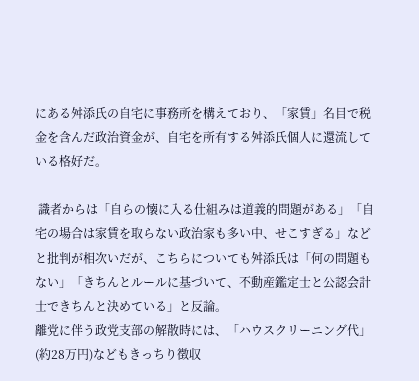にある舛添氏の自宅に事務所を構えており、「家賃」名目で税金を含んだ政治資金が、自宅を所有する舛添氏個人に還流している格好だ。

 識者からは「自らの懐に入る仕組みは道義的問題がある」「自宅の場合は家賃を取らない政治家も多い中、せこすぎる」などと批判が相次いだが、こちらについても舛添氏は「何の問題もない」「きちんとルールに基づいて、不動産鑑定士と公認会計士できちんと決めている」と反論。
離党に伴う政党支部の解散時には、「ハウスクリーニング代」(約28万円)などもきっちり徴収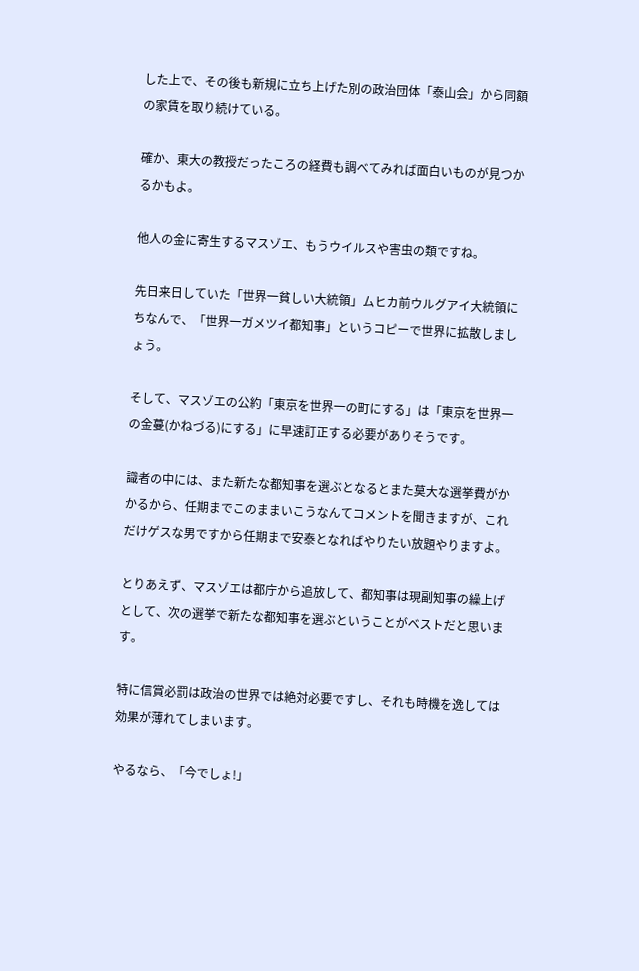した上で、その後も新規に立ち上げた別の政治団体「泰山会」から同額の家賃を取り続けている。

確か、東大の教授だったころの経費も調べてみれば面白いものが見つかるかもよ。

他人の金に寄生するマスゾエ、もうウイルスや害虫の類ですね。

先日来日していた「世界一貧しい大統領」ムヒカ前ウルグアイ大統領にちなんで、「世界一ガメツイ都知事」というコピーで世界に拡散しましょう。

そして、マスゾエの公約「東京を世界一の町にする」は「東京を世界一の金蔓(かねづる)にする」に早速訂正する必要がありそうです。

識者の中には、また新たな都知事を選ぶとなるとまた莫大な選挙費がかかるから、任期までこのままいこうなんてコメントを聞きますが、これだけゲスな男ですから任期まで安泰となればやりたい放題やりますよ。

とりあえず、マスゾエは都庁から追放して、都知事は現副知事の繰上げとして、次の選挙で新たな都知事を選ぶということがベストだと思います。

特に信賞必罰は政治の世界では絶対必要ですし、それも時機を逸しては効果が薄れてしまいます。

やるなら、「今でしょ!」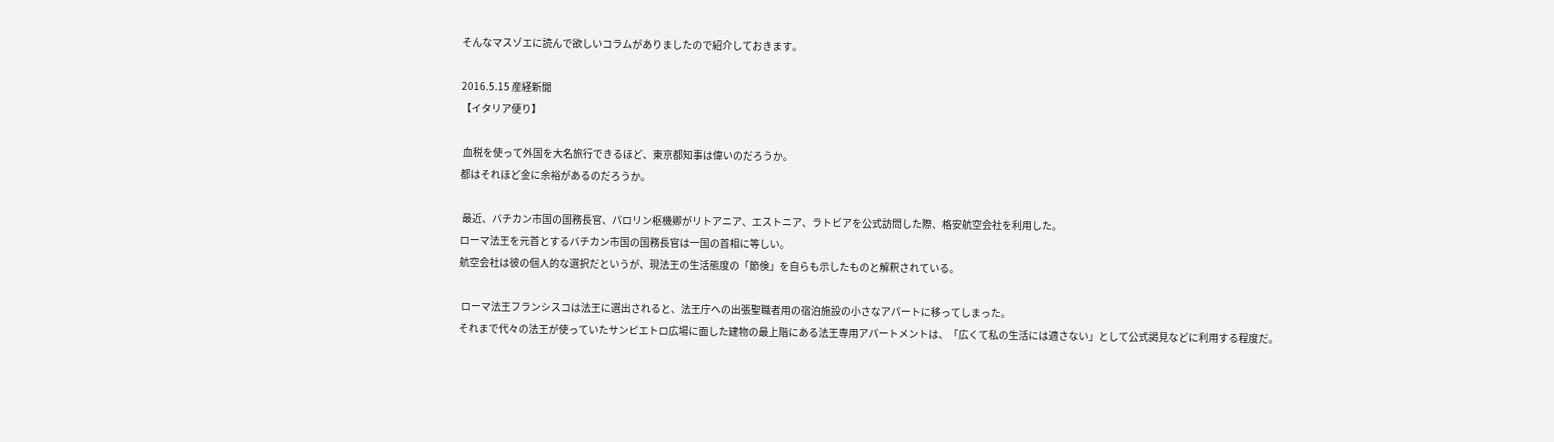そんなマスゾエに読んで欲しいコラムがありましたので紹介しておきます。

2016.5.15 産経新聞
【イタリア便り】

 血税を使って外国を大名旅行できるほど、東京都知事は偉いのだろうか。
都はそれほど金に余裕があるのだろうか。

 最近、バチカン市国の国務長官、パロリン枢機卿がリトアニア、エストニア、ラトビアを公式訪問した際、格安航空会社を利用した。
ローマ法王を元首とするバチカン市国の国務長官は一国の首相に等しい。
航空会社は彼の個人的な選択だというが、現法王の生活態度の「節倹」を自らも示したものと解釈されている。

 ローマ法王フランシスコは法王に選出されると、法王庁への出張聖職者用の宿泊施設の小さなアパートに移ってしまった。
それまで代々の法王が使っていたサンピエトロ広場に面した建物の最上階にある法王専用アパートメントは、「広くて私の生活には適さない」として公式謁見などに利用する程度だ。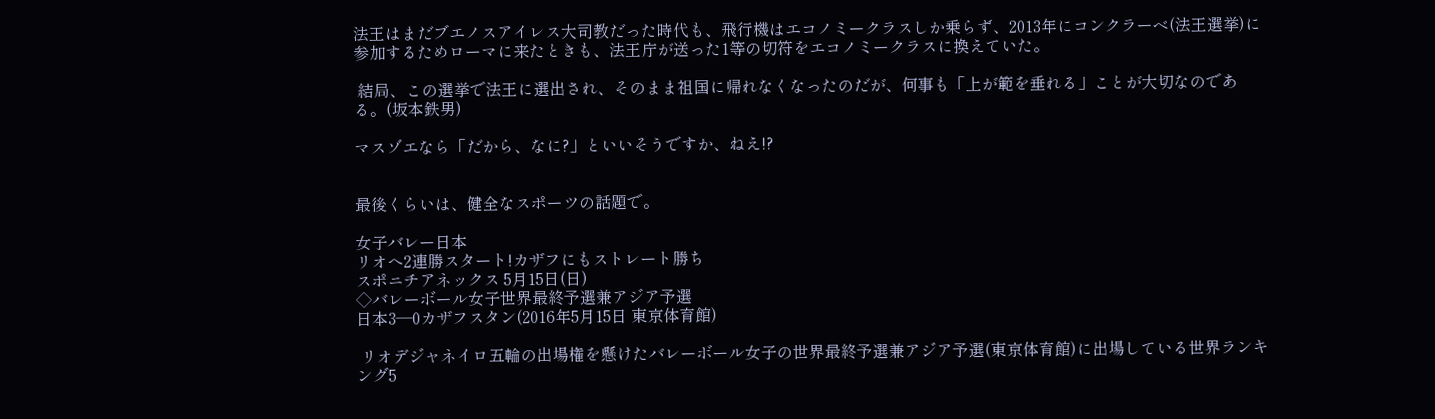法王はまだブエノスアイレス大司教だった時代も、飛行機はエコノミークラスしか乗らず、2013年にコンクラーベ(法王選挙)に参加するためローマに来たときも、法王庁が送った1等の切符をエコノミークラスに換えていた。

 結局、この選挙で法王に選出され、そのまま祖国に帰れなくなったのだが、何事も「上が範を垂れる」ことが大切なのである。(坂本鉄男)

マスゾエなら「だから、なに?」といいそうですか、ねえ!?


最後くらいは、健全なスポーツの話題で。

女子バレー日本
リオへ2連勝スタート!カザフにもストレート勝ち
スポニチアネックス 5月15日(日)
◇バレーボール女子世界最終予選兼アジア予選
日本3―0カザフスタン(2016年5月15日 東京体育館)

 リオデジャネイロ五輪の出場権を懸けたバレーボール女子の世界最終予選兼アジア予選(東京体育館)に出場している世界ランキング5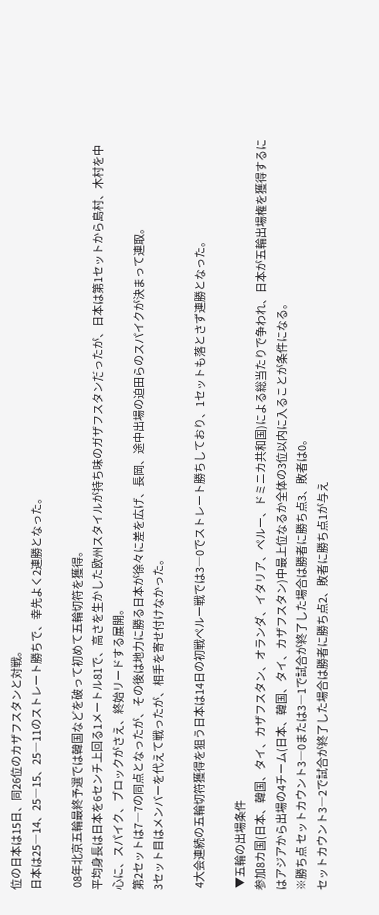位の日本は15日、同26位のカザフスタンと対戦。
日本は25―14、25―15、25―11のストレート勝ちで、幸先よく2連勝となった。

 08年北京五輪最終予選では韓国などを破って初めて五輪切符を獲得。
平均身長は日本を6センチ上回る1メートル81で、高さを生かした欧州スタイルが持ち味のガザフスタンだったが、日本は第1セットから島村、木村を中心に、スパイク、ブロックがさえ、終始リードする展開。
第2セットは7―7の同点となったが、その後は地力に勝る日本が徐々に差を広げ、長岡、途中出場の迫田らのスパイクが決まって連取。
3セット目はメンバーを代えて戦ったが、相手を寄せ付けなかった。

 4大会連続の五輪切符獲得を狙う日本は14日の初戦ペルー戦では3―0でストレート勝ちしており、1セットも落とさず連勝となった。

 ▼五輪の出場条件
参加8カ国(日本、韓国、タイ、カザフスタン、オランダ、イタリア、ペルー、ドミニカ共和国)による総当たりで争われ、日本が五輪出場権を獲得するにはアジアから出場の4チーム(日本、韓国、タイ、カザフスタン)中最上位なるか全体の3位以内に入ることが条件になる。
※勝ち点 セットカウント3―0または3―1で試合が終了した場合は勝者に勝ち点3、敗者は0。
セットカウント3―2で試合が終了した場合は勝者に勝ち点2、敗者に勝ち点1が与え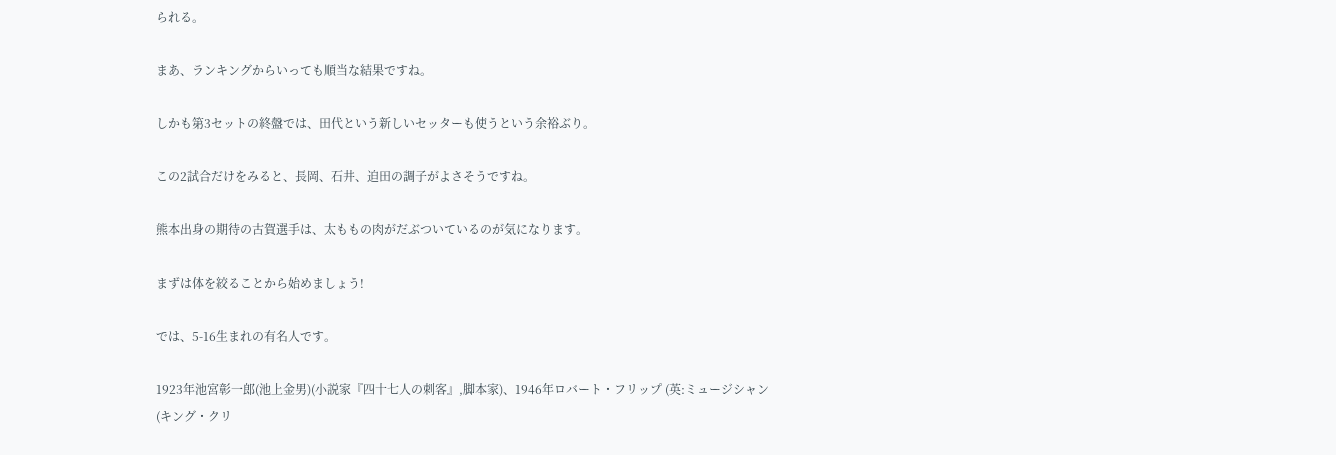られる。

まあ、ランキングからいっても順当な結果ですね。

しかも第3セットの終盤では、田代という新しいセッターも使うという余裕ぶり。

この2試合だけをみると、長岡、石井、迫田の調子がよさそうですね。

熊本出身の期待の古賀選手は、太ももの肉がだぶついているのが気になります。

まずは体を絞ることから始めましょう!

では、5-16生まれの有名人です。

1923年池宮彰一郎(池上金男)(小説家『四十七人の刺客』,脚本家)、1946年ロバート・フリップ (英:ミュージシャン(キング・クリ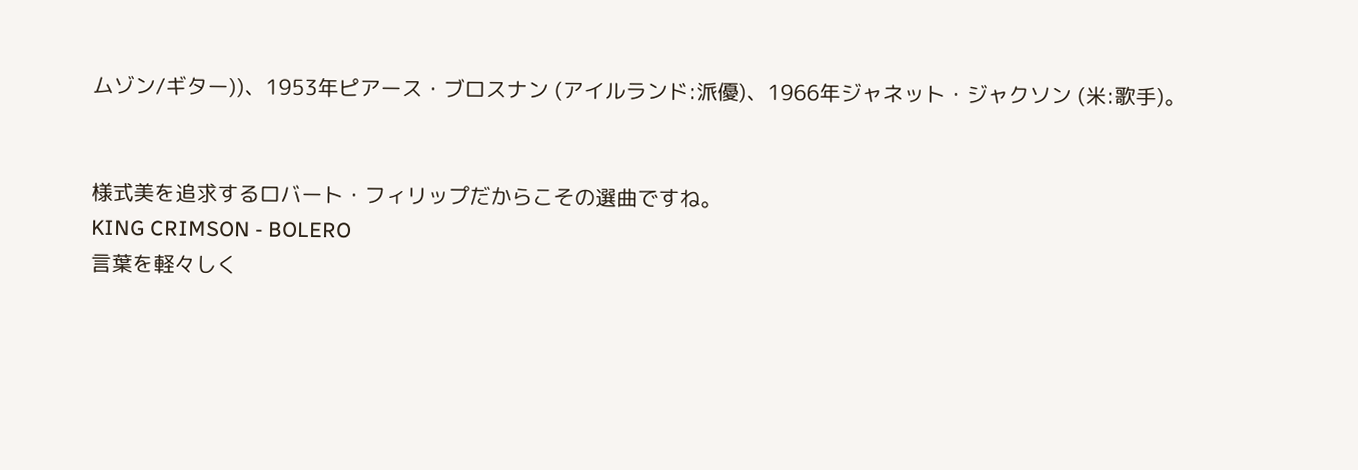ムゾン/ギター))、1953年ピアース・ブロスナン (アイルランド:派優)、1966年ジャネット・ジャクソン (米:歌手)。


様式美を追求するロバート・フィリップだからこその選曲ですね。
KING CRIMSON - BOLERO
言葉を軽々しく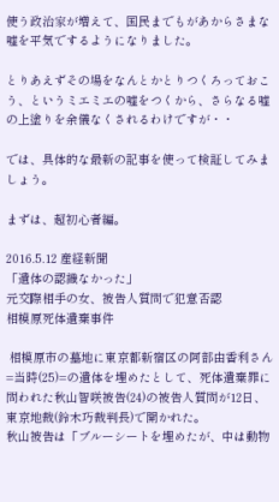使う政治家が増えて、国民までもがあからさまな嘘を平気でするようになりました。

とりあえずその場をなんとかとりつくろっておこう、というミエミエの嘘をつくから、さらなる嘘の上塗りを余儀なくされるわけですが・・

では、具体的な最新の記事を使って検証してみましょう。

まずは、超初心者編。

2016.5.12 産経新聞
「遺体の認識なかった」
元交際相手の女、被告人質問で犯意否認
相模原死体遺棄事件

 相模原市の墓地に東京都新宿区の阿部由香利さん=当時(25)=の遺体を埋めたとして、死体遺棄罪に問われた秋山智咲被告(24)の被告人質問が12日、東京地裁(鈴木巧裁判長)で開かれた。
秋山被告は「ブルーシートを埋めたが、中は動物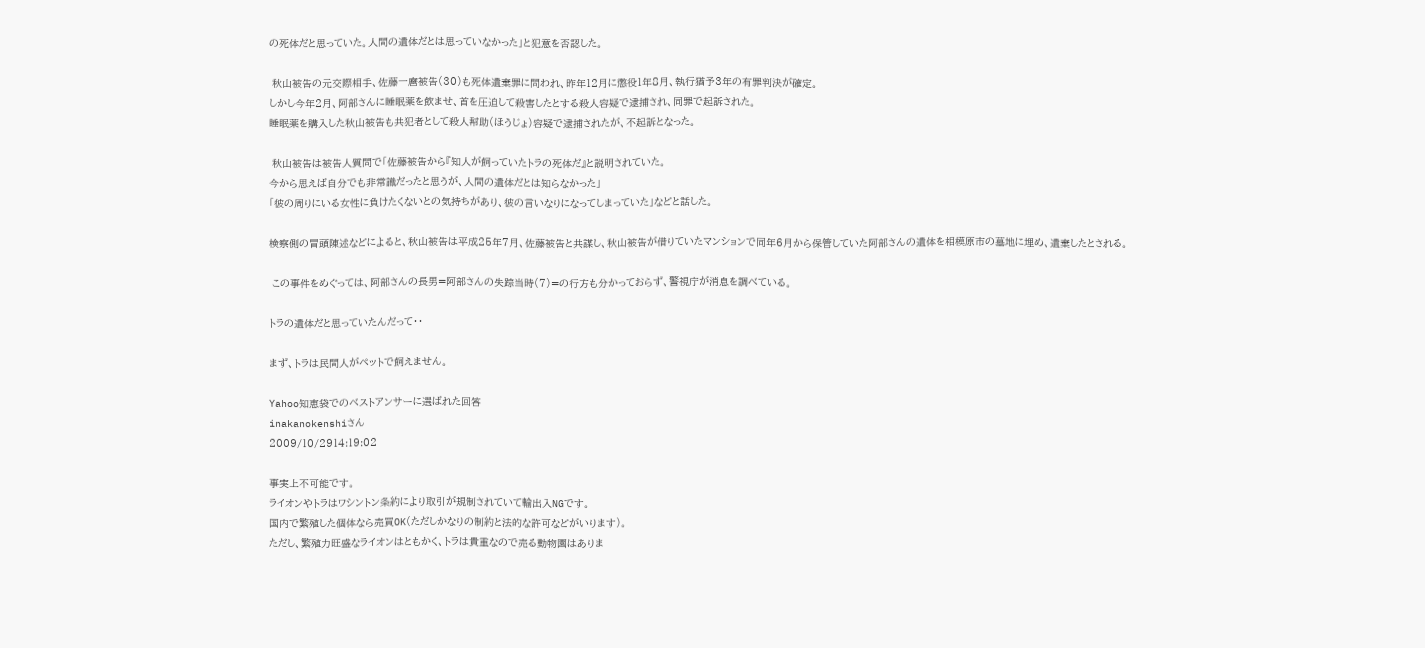の死体だと思っていた。人間の遺体だとは思っていなかった」と犯意を否認した。

 秋山被告の元交際相手、佐藤一麿被告(30)も死体遺棄罪に問われ、昨年12月に懲役1年8月、執行猶予3年の有罪判決が確定。
しかし今年2月、阿部さんに睡眠薬を飲ませ、首を圧迫して殺害したとする殺人容疑で逮捕され、同罪で起訴された。
睡眠薬を購入した秋山被告も共犯者として殺人幇助(ほうじょ)容疑で逮捕されたが、不起訴となった。

 秋山被告は被告人質問で「佐藤被告から『知人が飼っていたトラの死体だ』と説明されていた。
今から思えば自分でも非常識だったと思うが、人間の遺体だとは知らなかった」
「彼の周りにいる女性に負けたくないとの気持ちがあり、彼の言いなりになってしまっていた」などと話した。

検察側の冒頭陳述などによると、秋山被告は平成25年7月、佐藤被告と共謀し、秋山被告が借りていたマンションで同年6月から保管していた阿部さんの遺体を相模原市の墓地に埋め、遺棄したとされる。

 この事件をめぐっては、阿部さんの長男=阿部さんの失踪当時(7)=の行方も分かっておらず、警視庁が消息を調べている。

トラの遺体だと思っていたんだって・・

まず、トラは民間人がペットで飼えません。

Yahoo知恵袋でのベストアンサーに選ばれた回答
inakanokenshiさん
2009/10/2914:19:02

事実上不可能です。
ライオンやトラはワシントン条約により取引が規制されていて輸出入NGです。
国内で繁殖した個体なら売買OK(ただしかなりの制約と法的な許可などがいります)。
ただし、繁殖力旺盛なライオンはともかく、トラは貴重なので売る動物園はありま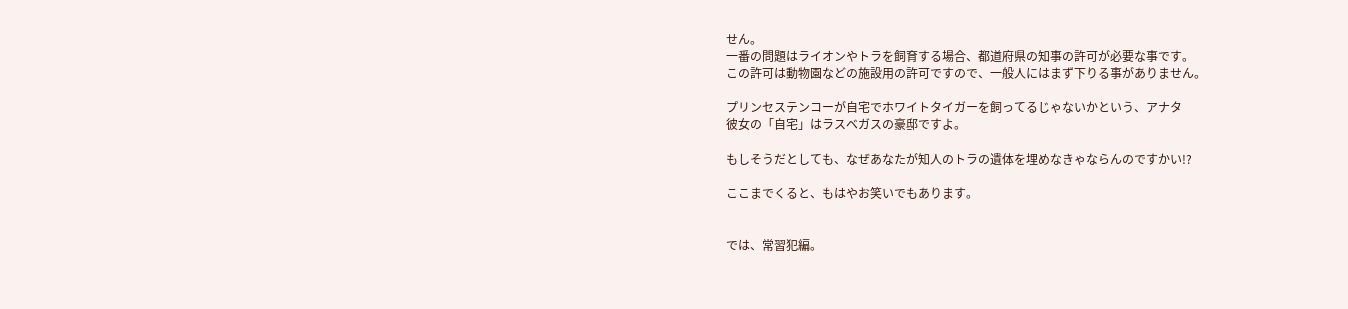せん。
一番の問題はライオンやトラを飼育する場合、都道府県の知事の許可が必要な事です。
この許可は動物園などの施設用の許可ですので、一般人にはまず下りる事がありません。

プリンセステンコーが自宅でホワイトタイガーを飼ってるじゃないかという、アナタ
彼女の「自宅」はラスベガスの豪邸ですよ。

もしそうだとしても、なぜあなたが知人のトラの遺体を埋めなきゃならんのですかい!?

ここまでくると、もはやお笑いでもあります。


では、常習犯編。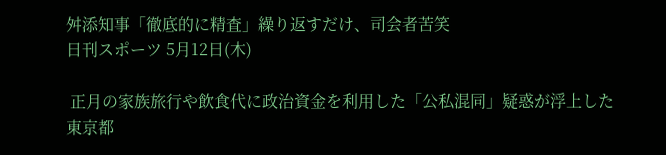舛添知事「徹底的に精査」繰り返すだけ、司会者苦笑
日刊スポーツ 5月12日(木)

 正月の家族旅行や飲食代に政治資金を利用した「公私混同」疑惑が浮上した東京都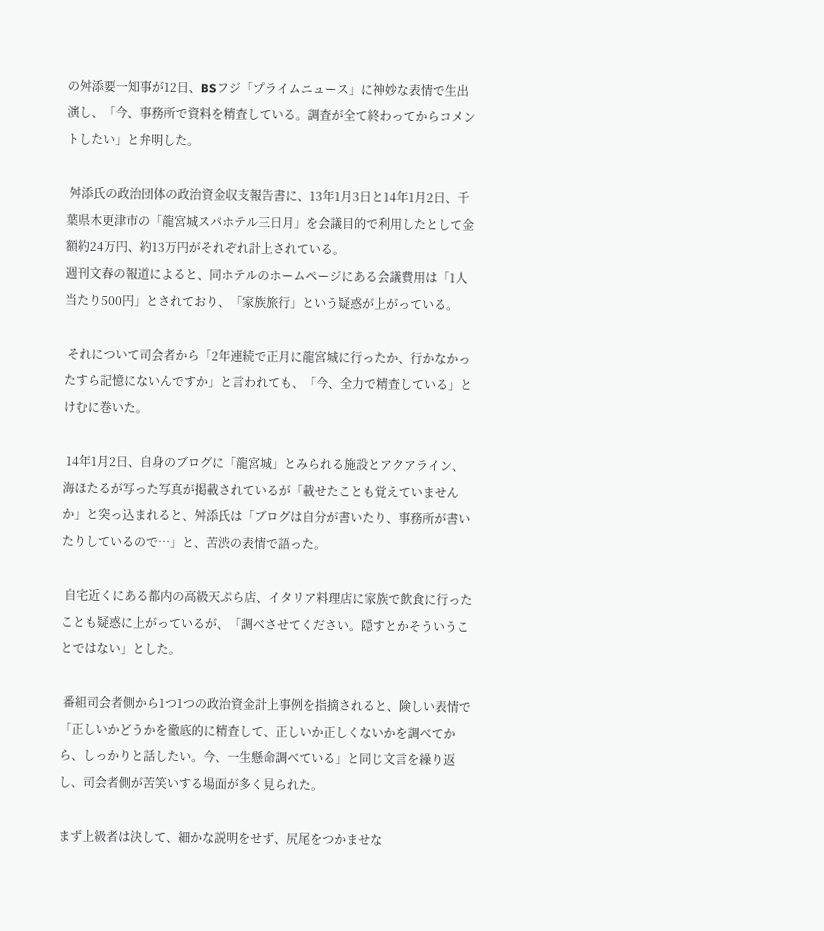の舛添要一知事が12日、BSフジ「プライムニュース」に神妙な表情で生出演し、「今、事務所で資料を精査している。調査が全て終わってからコメントしたい」と弁明した。

 舛添氏の政治団体の政治資金収支報告書に、13年1月3日と14年1月2日、千葉県木更津市の「龍宮城スパホテル三日月」を会議目的で利用したとして金額約24万円、約13万円がそれぞれ計上されている。
週刊文春の報道によると、同ホテルのホームページにある会議費用は「1人当たり500円」とされており、「家族旅行」という疑惑が上がっている。

 それについて司会者から「2年連続で正月に龍宮城に行ったか、行かなかったすら記憶にないんですか」と言われても、「今、全力で精査している」とけむに巻いた。

 14年1月2日、自身のブログに「龍宮城」とみられる施設とアクアライン、海ほたるが写った写真が掲載されているが「載せたことも覚えていませんか」と突っ込まれると、舛添氏は「ブログは自分が書いたり、事務所が書いたりしているので…」と、苦渋の表情で語った。

 自宅近くにある都内の高級天ぷら店、イタリア料理店に家族で飲食に行ったことも疑惑に上がっているが、「調べさせてください。隠すとかそういうことではない」とした。

 番組司会者側から1つ1つの政治資金計上事例を指摘されると、険しい表情で「正しいかどうかを徹底的に精査して、正しいか正しくないかを調べてから、しっかりと話したい。今、一生懸命調べている」と同じ文言を繰り返し、司会者側が苦笑いする場面が多く見られた。

まず上級者は決して、細かな説明をせず、尻尾をつかませな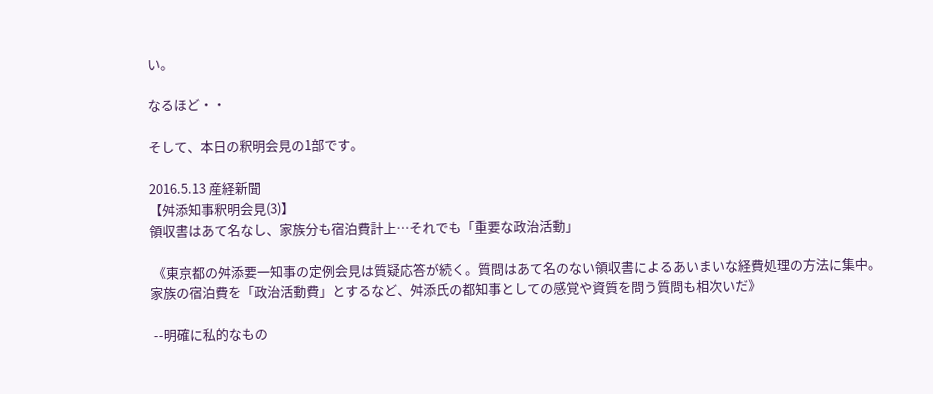い。

なるほど・・

そして、本日の釈明会見の1部です。

2016.5.13 産経新聞
【舛添知事釈明会見(3)】
領収書はあて名なし、家族分も宿泊費計上…それでも「重要な政治活動」

 《東京都の舛添要一知事の定例会見は質疑応答が続く。質問はあて名のない領収書によるあいまいな経費処理の方法に集中。
家族の宿泊費を「政治活動費」とするなど、舛添氏の都知事としての感覚や資質を問う質問も相次いだ》

 --明確に私的なもの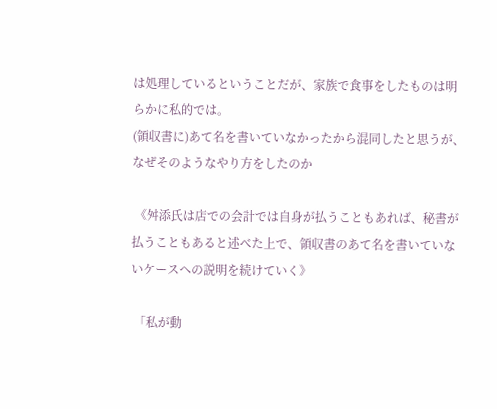は処理しているということだが、家族で食事をしたものは明らかに私的では。
(領収書に)あて名を書いていなかったから混同したと思うが、なぜそのようなやり方をしたのか

 《舛添氏は店での会計では自身が払うこともあれば、秘書が払うこともあると述べた上で、領収書のあて名を書いていないケースへの説明を続けていく》

 「私が動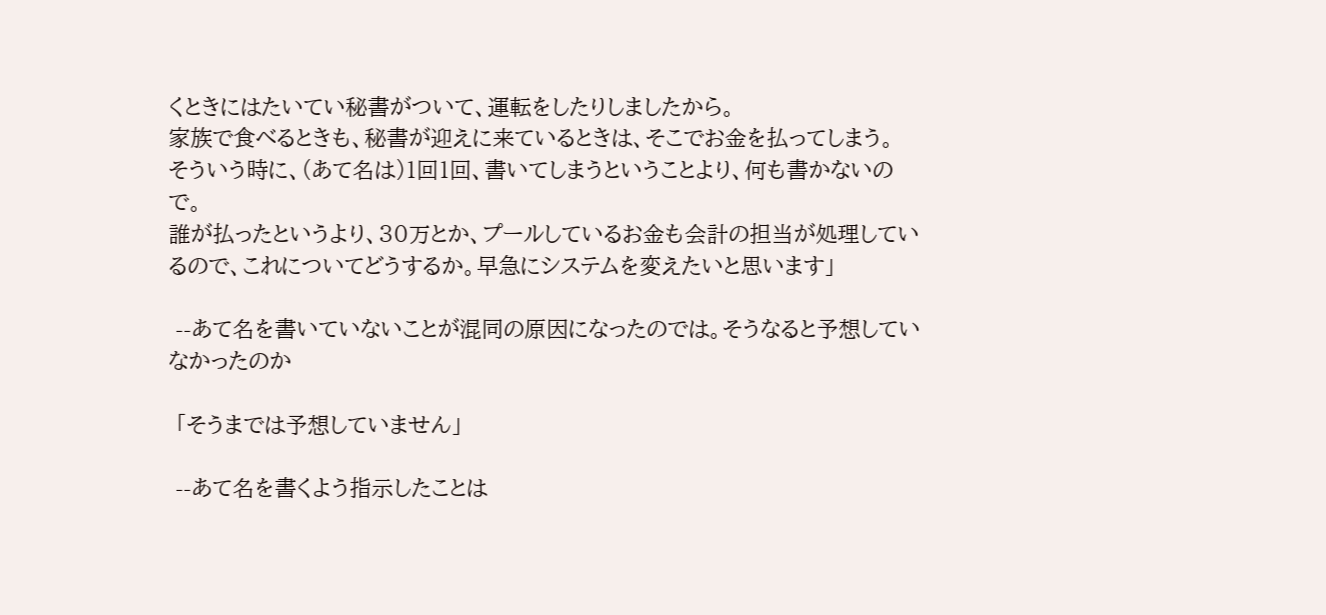くときにはたいてい秘書がついて、運転をしたりしましたから。
家族で食べるときも、秘書が迎えに来ているときは、そこでお金を払ってしまう。
そういう時に、(あて名は)1回1回、書いてしまうということより、何も書かないので。
誰が払ったというより、30万とか、プールしているお金も会計の担当が処理しているので、これについてどうするか。早急にシステムを変えたいと思います」

 --あて名を書いていないことが混同の原因になったのでは。そうなると予想していなかったのか

 「そうまでは予想していません」

 --あて名を書くよう指示したことは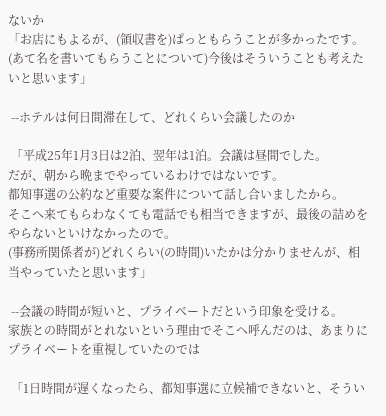ないか
「お店にもよるが、(領収書を)ぱっともらうことが多かったです。
(あて名を書いてもらうことについて)今後はそういうことも考えたいと思います」

 --ホテルは何日間滞在して、どれくらい会議したのか

 「平成25年1月3日は2泊、翌年は1泊。会議は昼間でした。
だが、朝から晩までやっているわけではないです。
都知事選の公約など重要な案件について話し合いましたから。
そこへ来てもらわなくても電話でも相当できますが、最後の詰めをやらないといけなかったので。
(事務所関係者が)どれくらい(の時間)いたかは分かりませんが、相当やっていたと思います」

 --会議の時間が短いと、プライベートだという印象を受ける。
家族との時間がとれないという理由でそこへ呼んだのは、あまりにプライベートを重視していたのでは

 「1日時間が遅くなったら、都知事選に立候補できないと、そうい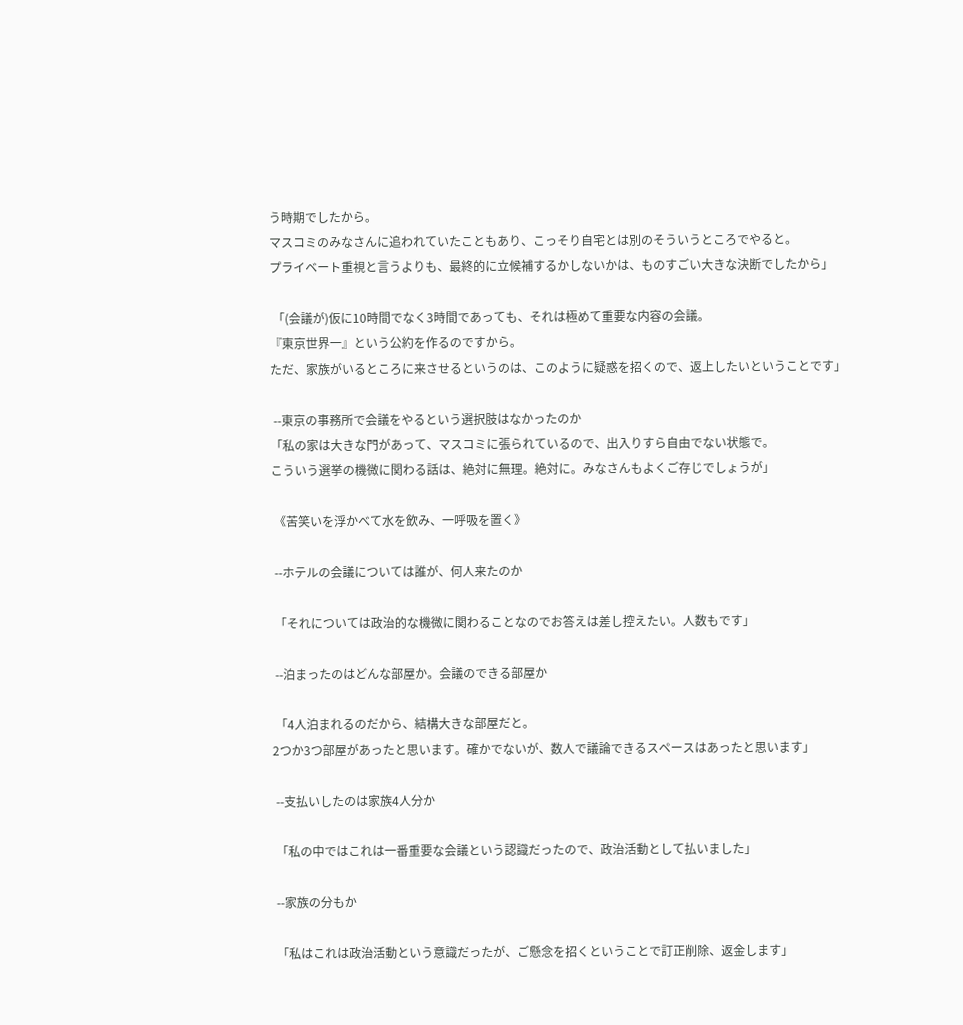う時期でしたから。
マスコミのみなさんに追われていたこともあり、こっそり自宅とは別のそういうところでやると。
プライベート重視と言うよりも、最終的に立候補するかしないかは、ものすごい大きな決断でしたから」

 「(会議が)仮に10時間でなく3時間であっても、それは極めて重要な内容の会議。
『東京世界一』という公約を作るのですから。
ただ、家族がいるところに来させるというのは、このように疑惑を招くので、返上したいということです」

 --東京の事務所で会議をやるという選択肢はなかったのか
「私の家は大きな門があって、マスコミに張られているので、出入りすら自由でない状態で。
こういう選挙の機微に関わる話は、絶対に無理。絶対に。みなさんもよくご存じでしょうが」

 《苦笑いを浮かべて水を飲み、一呼吸を置く》

 --ホテルの会議については誰が、何人来たのか

 「それについては政治的な機微に関わることなのでお答えは差し控えたい。人数もです」

 --泊まったのはどんな部屋か。会議のできる部屋か

 「4人泊まれるのだから、結構大きな部屋だと。
2つか3つ部屋があったと思います。確かでないが、数人で議論できるスペースはあったと思います」

 --支払いしたのは家族4人分か

 「私の中ではこれは一番重要な会議という認識だったので、政治活動として払いました」

 --家族の分もか

 「私はこれは政治活動という意識だったが、ご懸念を招くということで訂正削除、返金します」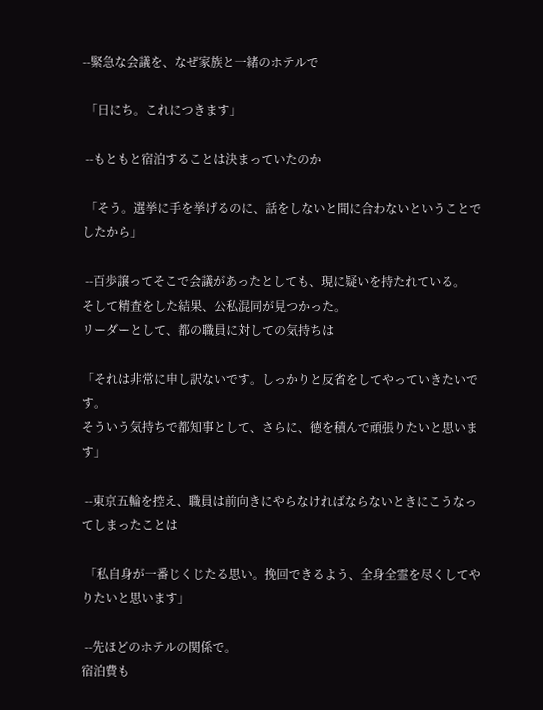--緊急な会議を、なぜ家族と一緒のホテルで

 「日にち。これにつきます」

 --もともと宿泊することは決まっていたのか

 「そう。選挙に手を挙げるのに、話をしないと間に合わないということでしたから」

 --百歩譲ってそこで会議があったとしても、現に疑いを持たれている。
そして精査をした結果、公私混同が見つかった。
リーダーとして、都の職員に対しての気持ちは

「それは非常に申し訳ないです。しっかりと反省をしてやっていきたいです。
そういう気持ちで都知事として、さらに、徳を積んで頑張りたいと思います」

 --東京五輪を控え、職員は前向きにやらなければならないときにこうなってしまったことは

 「私自身が一番じくじたる思い。挽回できるよう、全身全霊を尽くしてやりたいと思います」

 --先ほどのホテルの関係で。
宿泊費も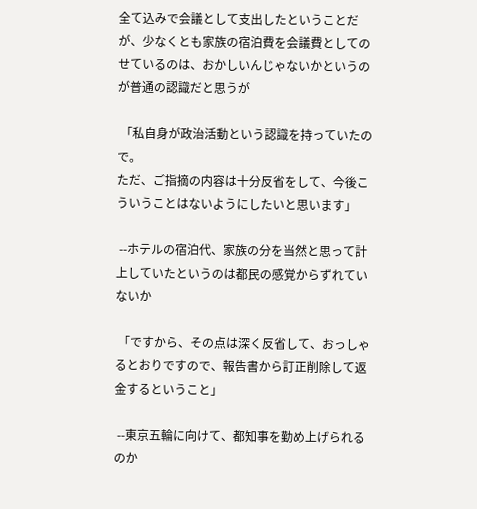全て込みで会議として支出したということだが、少なくとも家族の宿泊費を会議費としてのせているのは、おかしいんじゃないかというのが普通の認識だと思うが

 「私自身が政治活動という認識を持っていたので。
ただ、ご指摘の内容は十分反省をして、今後こういうことはないようにしたいと思います」

 --ホテルの宿泊代、家族の分を当然と思って計上していたというのは都民の感覚からずれていないか

 「ですから、その点は深く反省して、おっしゃるとおりですので、報告書から訂正削除して返金するということ」

 --東京五輪に向けて、都知事を勤め上げられるのか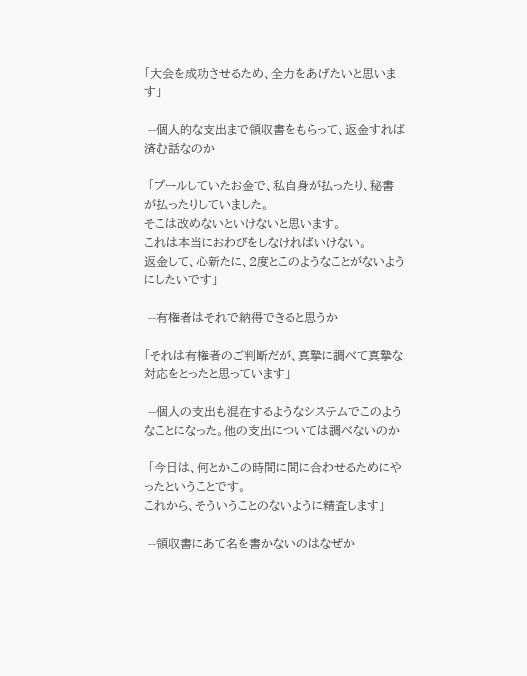「大会を成功させるため、全力をあげたいと思います」

 --個人的な支出まで領収書をもらって、返金すれば済む話なのか

 「プールしていたお金で、私自身が払ったり、秘書が払ったりしていました。
そこは改めないといけないと思います。
これは本当におわびをしなければいけない。
返金して、心新たに、2度とこのようなことがないようにしたいです」

 --有権者はそれで納得できると思うか

「それは有権者のご判断だが、真摯に調べて真摯な対応をとったと思っています」

 --個人の支出も混在するようなシステムでこのようなことになった。他の支出については調べないのか

 「今日は、何とかこの時間に間に合わせるためにやったということです。
これから、そういうことのないように精査します」

 --領収書にあて名を書かないのはなぜか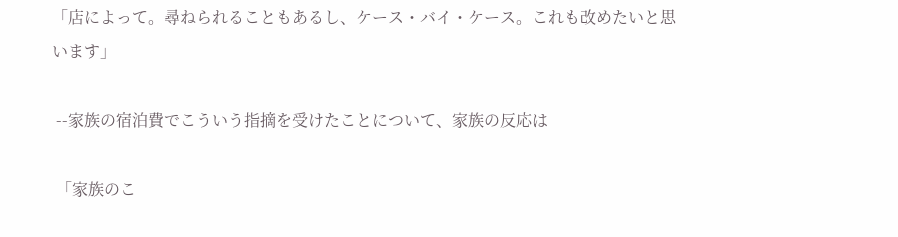「店によって。尋ねられることもあるし、ケース・バイ・ケース。これも改めたいと思います」

 --家族の宿泊費でこういう指摘を受けたことについて、家族の反応は

 「家族のこ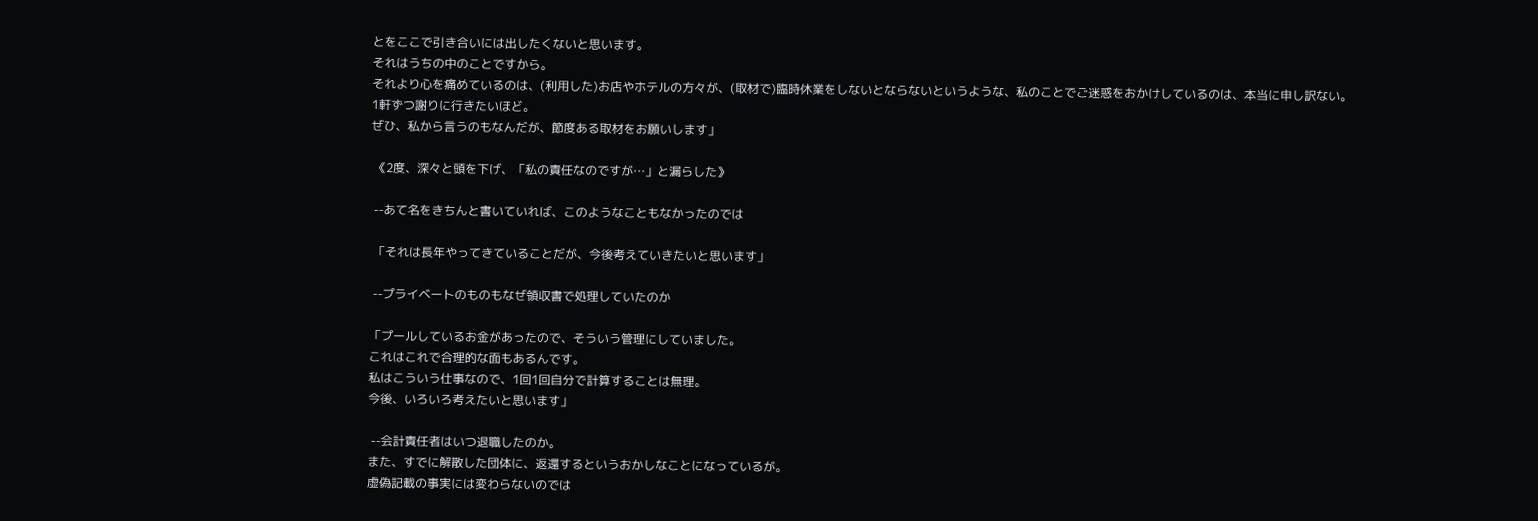とをここで引き合いには出したくないと思います。
それはうちの中のことですから。
それより心を痛めているのは、(利用した)お店やホテルの方々が、(取材で)臨時休業をしないとならないというような、私のことでご迷惑をおかけしているのは、本当に申し訳ない。
1軒ずつ謝りに行きたいほど。
ぜひ、私から言うのもなんだが、節度ある取材をお願いします」

 《2度、深々と頭を下げ、「私の責任なのですが…」と漏らした》

 --あて名をきちんと書いていれば、このようなこともなかったのでは

 「それは長年やってきていることだが、今後考えていきたいと思います」

 --プライベートのものもなぜ領収書で処理していたのか

「プールしているお金があったので、そういう管理にしていました。
これはこれで合理的な面もあるんです。
私はこういう仕事なので、1回1回自分で計算することは無理。
今後、いろいろ考えたいと思います」

 --会計責任者はいつ退職したのか。
また、すでに解散した団体に、返還するというおかしなことになっているが。
虚偽記載の事実には変わらないのでは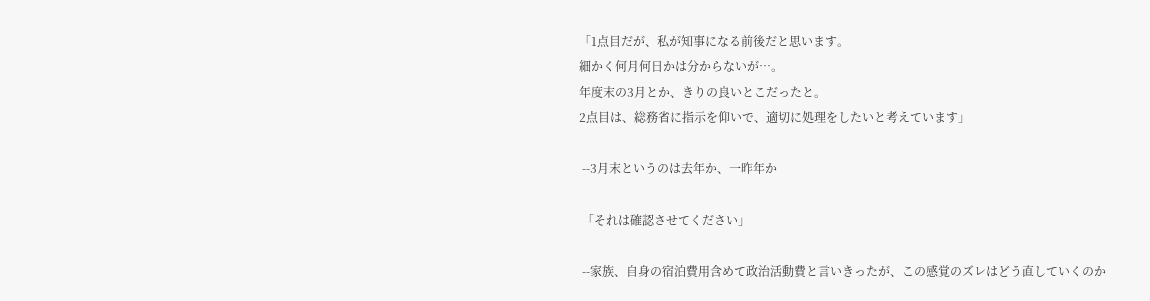「1点目だが、私が知事になる前後だと思います。
細かく何月何日かは分からないが…。
年度末の3月とか、きりの良いとこだったと。
2点目は、総務省に指示を仰いで、適切に処理をしたいと考えています」

 --3月末というのは去年か、一昨年か

 「それは確認させてください」

 --家族、自身の宿泊費用含めて政治活動費と言いきったが、この感覚のズレはどう直していくのか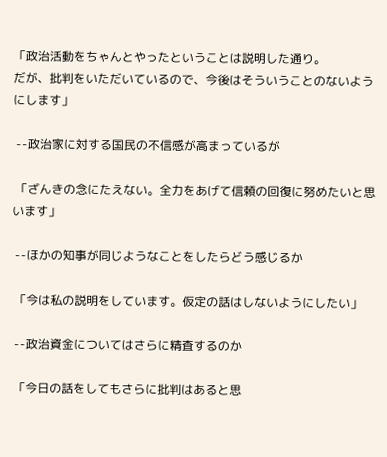「政治活動をちゃんとやったということは説明した通り。
だが、批判をいただいているので、今後はそういうことのないようにします」

 --政治家に対する国民の不信感が高まっているが

 「ざんきの念にたえない。全力をあげて信頼の回復に努めたいと思います」

 --ほかの知事が同じようなことをしたらどう感じるか

 「今は私の説明をしています。仮定の話はしないようにしたい」

 --政治資金についてはさらに精査するのか

 「今日の話をしてもさらに批判はあると思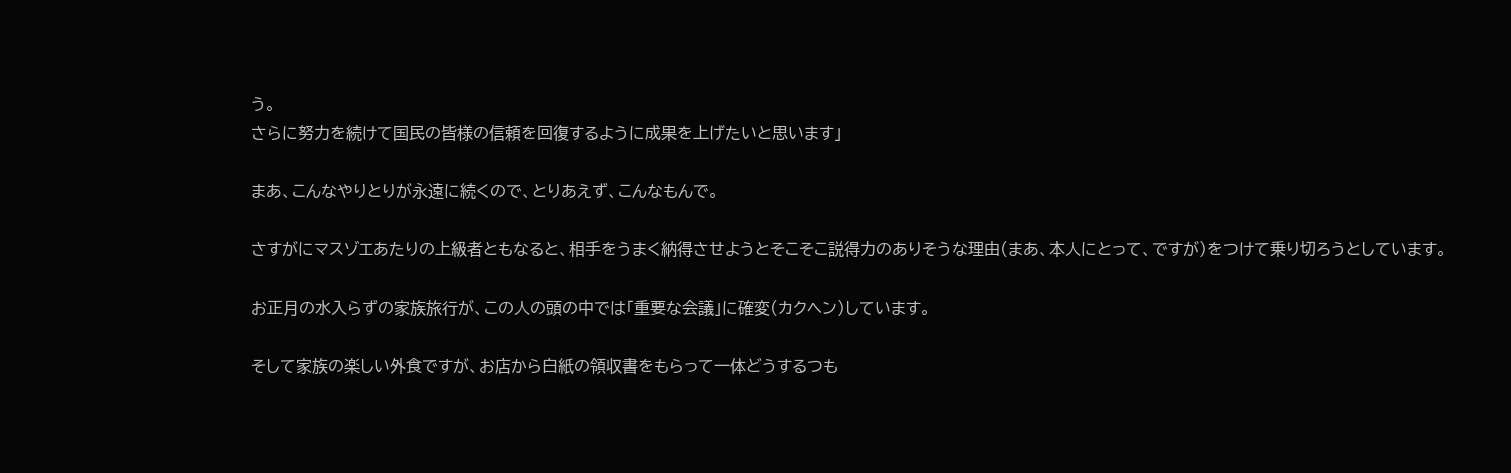う。
さらに努力を続けて国民の皆様の信頼を回復するように成果を上げたいと思います」

まあ、こんなやりとりが永遠に続くので、とりあえず、こんなもんで。

さすがにマスゾエあたりの上級者ともなると、相手をうまく納得させようとそこそこ説得力のありそうな理由(まあ、本人にとって、ですが)をつけて乗り切ろうとしています。

お正月の水入らずの家族旅行が、この人の頭の中では「重要な会議」に確変(カクヘン)しています。

そして家族の楽しい外食ですが、お店から白紙の領収書をもらって一体どうするつも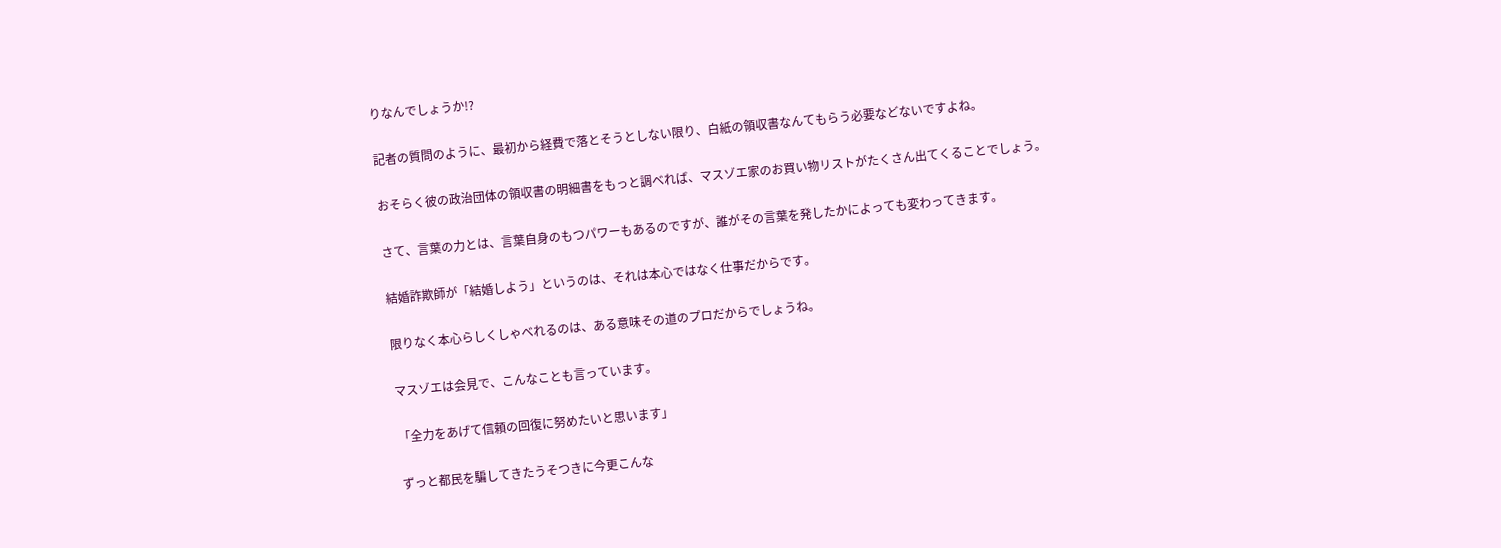りなんでしょうか!?

記者の質問のように、最初から経費で落とそうとしない限り、白紙の領収書なんてもらう必要などないですよね。

おそらく彼の政治団体の領収書の明細書をもっと調べれば、マスゾエ家のお買い物リストがたくさん出てくることでしょう。

さて、言葉の力とは、言葉自身のもつパワーもあるのですが、誰がその言葉を発したかによっても変わってきます。

結婚詐欺師が「結婚しよう」というのは、それは本心ではなく仕事だからです。

限りなく本心らしくしゃべれるのは、ある意味その道のプロだからでしょうね。

マスゾエは会見で、こんなことも言っています。

「全力をあげて信頼の回復に努めたいと思います」

ずっと都民を騙してきたうそつきに今更こんな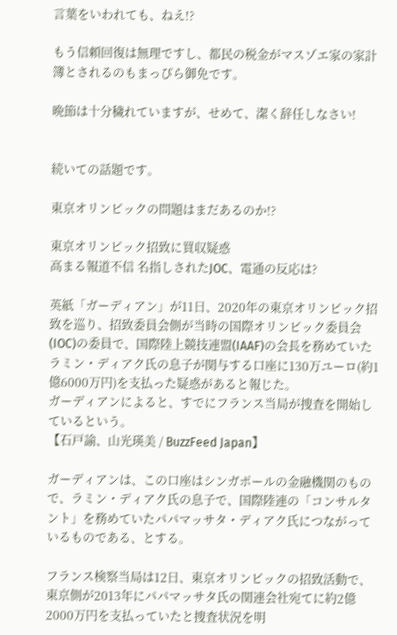言葉をいわれても、ねえ!?

もう信頼回復は無理ですし、都民の税金がマスゾエ家の家計簿とされるのもまっぴら御免です。

晩節は十分穢れていますが、せめて、潔く辞任しなさい!


続いての話題です。

東京オリンピックの問題はまだあるのか!?

東京オリンピック招致に買収疑惑
高まる報道不信 名指しされたJOC、電通の反応は?

英紙「ガーディアン」が11日、2020年の東京オリンピック招致を巡り、招致委員会側が当時の国際オリンピック委員会(IOC)の委員で、国際陸上競技連盟(IAAF)の会長を務めていたラミン・ディアク氏の息子が関与する口座に130万ユーロ(約1億6000万円)を支払った疑惑があると報じた。
ガーディアンによると、すでにフランス当局が捜査を開始しているという。
【石戸諭、山光瑛美 / BuzzFeed Japan】

ガーディアンは、この口座はシンガポールの金融機関のもので、ラミン・ディアク氏の息子で、国際陸連の「コンサルタント」を務めていたパパマッサタ・ディアク氏につながっているものである、とする。

フランス検察当局は12日、東京オリンピックの招致活動で、東京側が2013年にパパマッサタ氏の関連会社宛てに約2億2000万円を支払っていたと捜査状況を明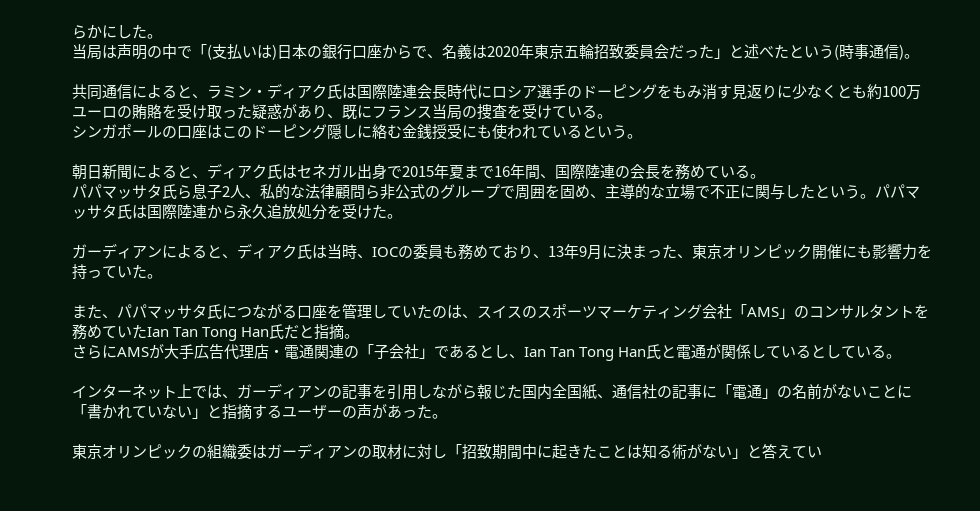らかにした。
当局は声明の中で「(支払いは)日本の銀行口座からで、名義は2020年東京五輪招致委員会だった」と述べたという(時事通信)。

共同通信によると、ラミン・ディアク氏は国際陸連会長時代にロシア選手のドーピングをもみ消す見返りに少なくとも約100万ユーロの賄賂を受け取った疑惑があり、既にフランス当局の捜査を受けている。
シンガポールの口座はこのドーピング隠しに絡む金銭授受にも使われているという。

朝日新聞によると、ディアク氏はセネガル出身で2015年夏まで16年間、国際陸連の会長を務めている。
パパマッサタ氏ら息子2人、私的な法律顧問ら非公式のグループで周囲を固め、主導的な立場で不正に関与したという。パパマッサタ氏は国際陸連から永久追放処分を受けた。

ガーディアンによると、ディアク氏は当時、IOCの委員も務めており、13年9月に決まった、東京オリンピック開催にも影響力を持っていた。

また、パパマッサタ氏につながる口座を管理していたのは、スイスのスポーツマーケティング会社「AMS」のコンサルタントを務めていたIan Tan Tong Han氏だと指摘。
さらにAMSが大手広告代理店・電通関連の「子会社」であるとし、Ian Tan Tong Han氏と電通が関係しているとしている。

インターネット上では、ガーディアンの記事を引用しながら報じた国内全国紙、通信社の記事に「電通」の名前がないことに「書かれていない」と指摘するユーザーの声があった。

東京オリンピックの組織委はガーディアンの取材に対し「招致期間中に起きたことは知る術がない」と答えてい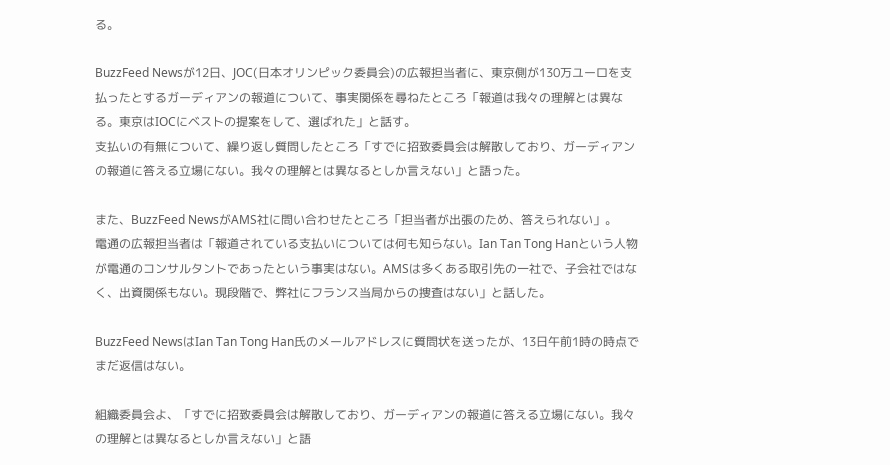る。

BuzzFeed Newsが12日、JOC(日本オリンピック委員会)の広報担当者に、東京側が130万ユーロを支払ったとするガーディアンの報道について、事実関係を尋ねたところ「報道は我々の理解とは異なる。東京はIOCにベストの提案をして、選ばれた」と話す。
支払いの有無について、繰り返し質問したところ「すでに招致委員会は解散しており、ガーディアンの報道に答える立場にない。我々の理解とは異なるとしか言えない」と語った。

また、BuzzFeed NewsがAMS社に問い合わせたところ「担当者が出張のため、答えられない」。
電通の広報担当者は「報道されている支払いについては何も知らない。Ian Tan Tong Hanという人物が電通のコンサルタントであったという事実はない。AMSは多くある取引先の一社で、子会社ではなく、出資関係もない。現段階で、弊社にフランス当局からの捜査はない」と話した。

BuzzFeed NewsはIan Tan Tong Han氏のメールアドレスに質問状を送ったが、13日午前1時の時点でまだ返信はない。

組織委員会よ、「すでに招致委員会は解散しており、ガーディアンの報道に答える立場にない。我々の理解とは異なるとしか言えない」と語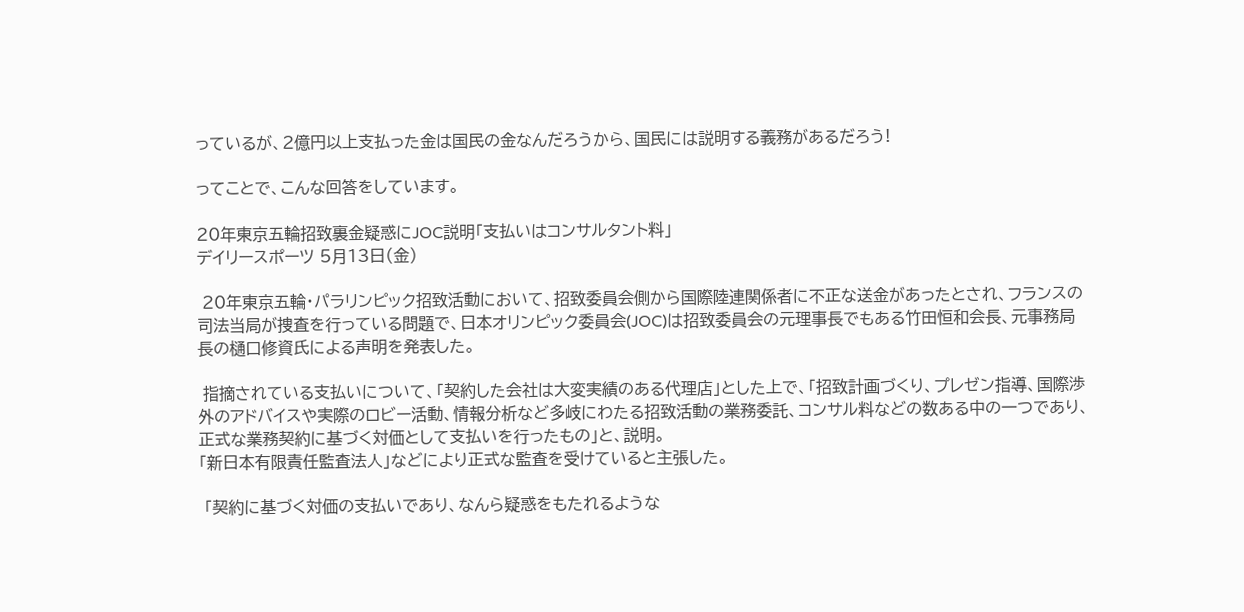っているが、2億円以上支払った金は国民の金なんだろうから、国民には説明する義務があるだろう!

ってことで、こんな回答をしています。

20年東京五輪招致裏金疑惑にJOC説明「支払いはコンサルタント料」
デイリースポーツ 5月13日(金)

 20年東京五輪・パラリンピック招致活動において、招致委員会側から国際陸連関係者に不正な送金があったとされ、フランスの司法当局が捜査を行っている問題で、日本オリンピック委員会(JOC)は招致委員会の元理事長でもある竹田恒和会長、元事務局長の樋口修資氏による声明を発表した。

 指摘されている支払いについて、「契約した会社は大変実績のある代理店」とした上で、「招致計画づくり、プレゼン指導、国際渉外のアドバイスや実際のロビー活動、情報分析など多岐にわたる招致活動の業務委託、コンサル料などの数ある中の一つであり、正式な業務契約に基づく対価として支払いを行ったもの」と、説明。
「新日本有限責任監査法人」などにより正式な監査を受けていると主張した。

 「契約に基づく対価の支払いであり、なんら疑惑をもたれるような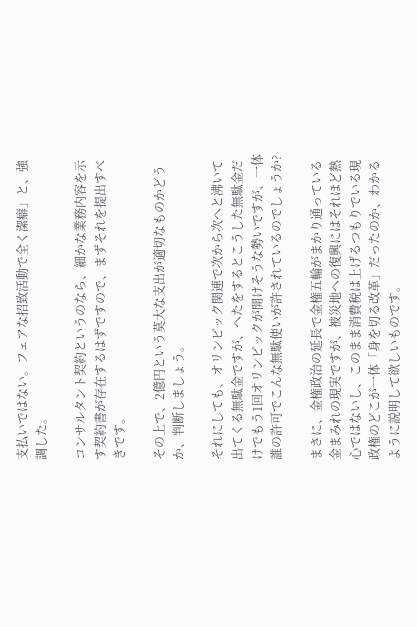支払いではない。フェアな招致活動で全く潔癖」と、強調した。

コンサルタント契約というのなら、細かな業務内容を示す契約書が存在するはずですので、まずそれを提出すべきです。

その上で、2億円という莫大な支出が適切なものかどうか、判断しましょう。

それにしても、オリンピック関連で次から次へと沸いて出てくる無駄金ですが、へたをするとこうした無駄金だけでもう1回オリンピックが開けそうな勢いですが、一体誰の許可でこんな無駄使いが許されているのでしょうか?

まさに、金権政治の延長で金権五輪がまかり通っている金まみれの現実ですが、被災地への復興にはそれほど熱心ではないし、このまま消費税は上げるつもりでいる現政権のどこが一体「身を切る改革」だったのか、わかるように説明して欲しいものです。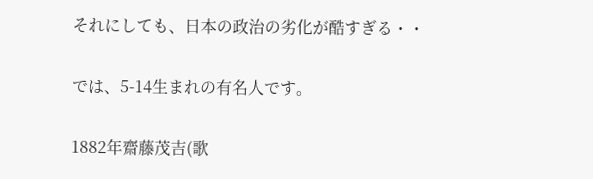それにしても、日本の政治の劣化が酷すぎる・・

では、5-14生まれの有名人です。

1882年齋藤茂吉(歌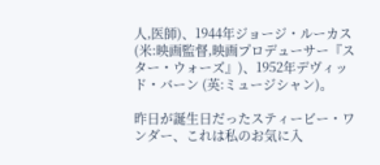人,医師)、1944年ジョージ・ルーカス (米:映画監督,映画プロデューサー『スター・ウォーズ』)、1952年デヴィッド・バーン (英:ミュージシャン)。

昨日が誕生日だったスティービー・ワンダー、これは私のお気に入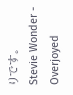りです。
Stevie Wonder - Overjoyed